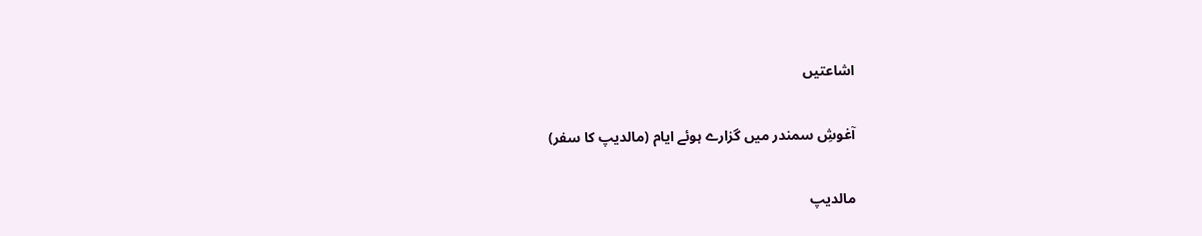اشاعتیں

آغوشِ سمندر میں گزارے ہوئے ایام (مالدیپ کا سفر)

مالدیپ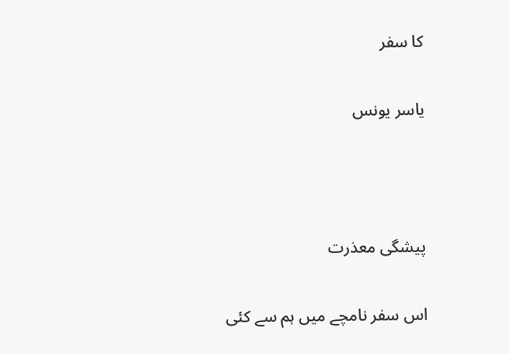کا سفر

یاسر یونس



پیشگی معذرت

اس سفر نامچے میں ہم سے کئی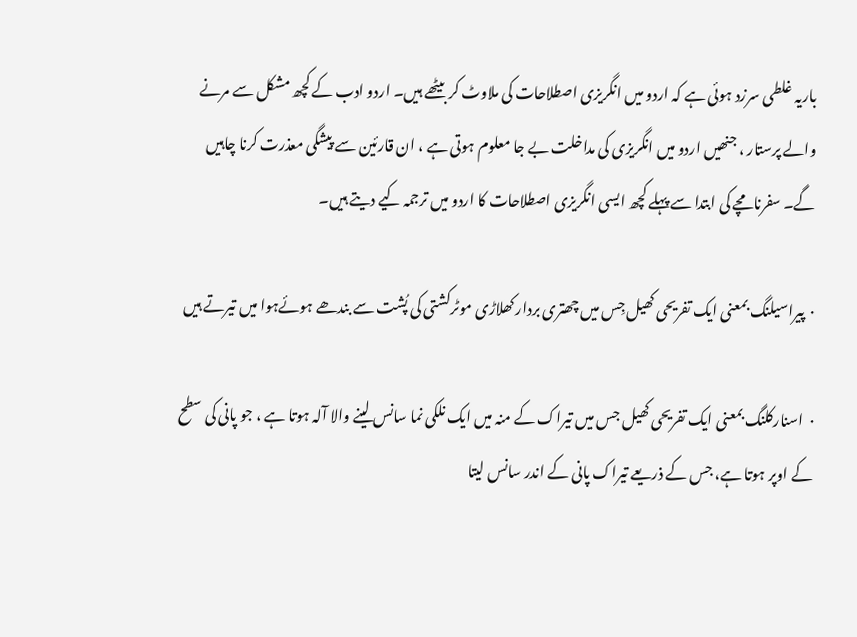باریہ غلطی سرزد ہوئی ہے کہ اردو میں انگریزی اصطلاحات کی ملاوٹ کر بیٹھے ہیں۔ اردو ادب کے کچھ مشکل سے مرنے والے پرستار ، جنھیں اردو میں انگریزی کی مداخلت بے جا معلوم ہوتی ہے ، ان قارئین سے پیشگی معذرت کرنا چاہیں گے۔ سفرنامچے کی ابتدا سے پہلے کچھ ایسی انگریزی اصطلاحات کا اردو میں ترجمہ کیے دیتے ہیں۔

·  پیراسیلنگ بمعنی ایک تفریحی کھیل جِس میں چھتری بردار کھلاڑی موٹرکشتی کی پُشت سے بندھے ہوئےہوا میں تیرتے ہیں

·  اسنارکلنگ بمعنی ایک تفریحی کھیل جس میں تیراک کے منہ میں ایک نلکی نما سانس لینے والا آلہ ہوتا ہے ، جو پانی کی سطح کے اوپر ہوتا ہے، جس کے ذریعے تیراک پانی کے اندر سانس لیتا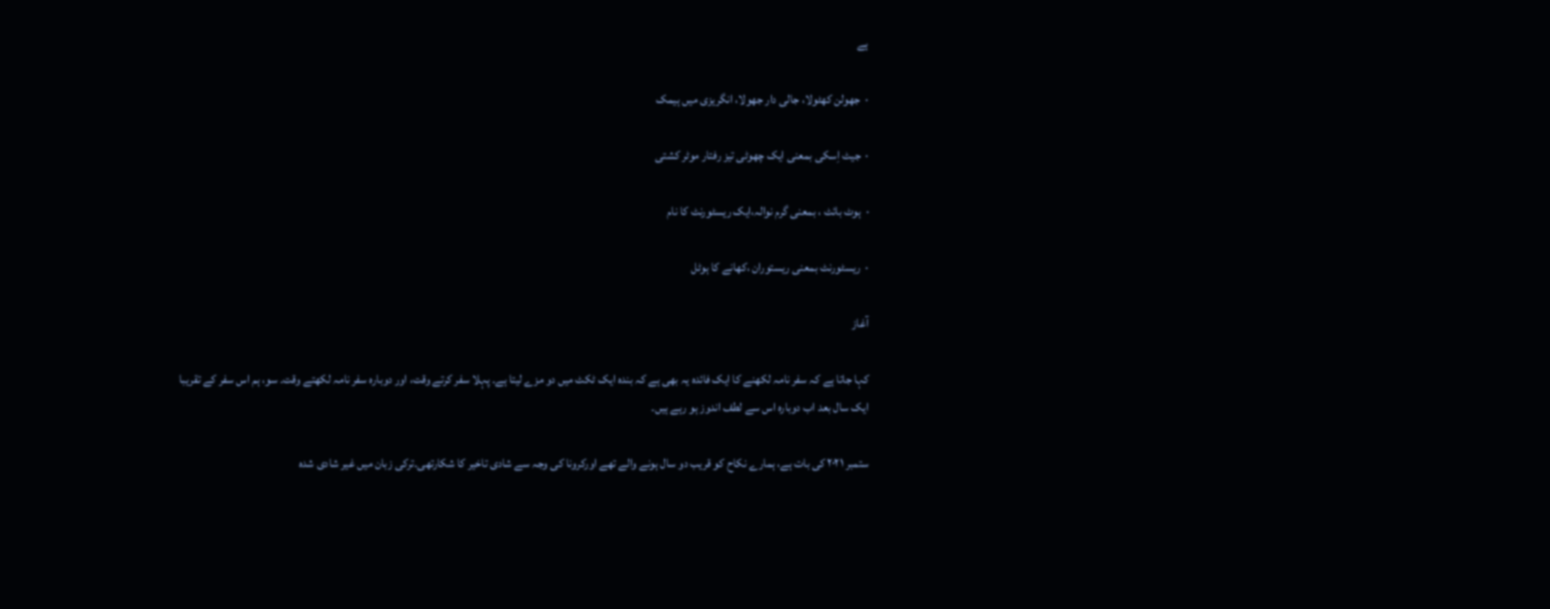ہے

·  جھولن کھٹولا، جالی دار جھولا، انگریزی میں ہیمک

·  جیٹ اِسکی بمعنی ایک چھوٹی تیز رفتار موٹر کشتی

·  ہوٹ بائٹ ، بمعنی گرم نوالہ،ایک ریسٹورنٹ کا نام

·  ریسٹورنٹ بمعنی ریستوران ،کھانے کا ہوٹل

آغاز

کہا جاتا ہے کہ سفر نامہ لکھنے کا ایک فائدہ یہ بھی ہے کہ بندہ ایک ٹکٹ میں دو مزے لیتا ہے۔ پہلا سفر کرتے وقت، اور دوبارہ سفر نامہ لکھتے وقت۔ سو، ہم اس سفر کے تقریبا ایک سال بعد اب دوبارہ اس سے لطف اندوز ہو رہے ہیں۔

ستمبر ۲۰۲۱ کی بات ہے، ہمارے نکاح کو قریب دو سال ہونے والے تھے اورکرونا کی وجہ سے شادی تاخیر کا شکارتھی۔ترکی زبان میں غیر شادی شدہ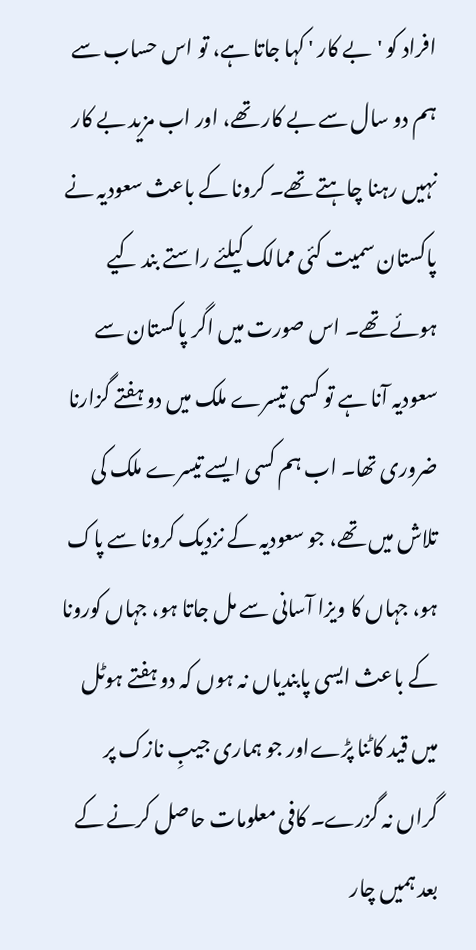افراد کو 'بے کار ' کہا جاتا ہے، تو اس حساب سے ہم دو سال سے بے کار تھے، اور اب مزید بے کار نہیں رہنا چاہتے تھے۔ کرونا کے باعث سعودیہ نے پاکستان سمیت کئی ممالک کیلئے راستے بند کیے ہوئے تھے۔ اس صورت میں اگر پاکستان سے سعودیہ آنا ہے تو کسی تیسرے ملک میں دو ہفتے گزارنا ضروری تھا۔ اب ہم کسی ایسے تیسرے ملک کی تلاش میں تھے، جو سعودیہ کے نزدیک کرونا سے پاک ہو، جہاں کا ویزا آسانی سے مل جاتا ہو، جہاں کورونا کے باعث ایسی پابندیاں نہ ہوں کہ دو ہفتے ہوٹل میں قید کاٹنا پڑےاور جو ہماری جیبِ نازک پر گراں نہ گزرے۔ کافی معلومات حاصل کرنے کے بعد ہمیں چار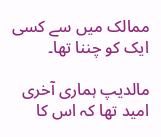ممالک میں سے کسی ایک کو چننا تھا۔

مالدیپ ہماری آخری امید تھا کہ اس کا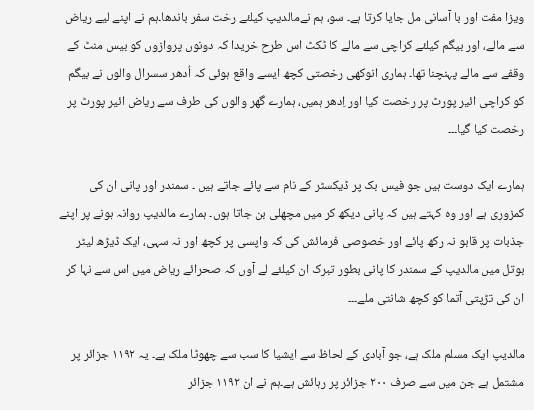ویزا مفت اور با آسانی مل جایا کرتا ہے۔ سو، ہم نےمالدیپ کیلئے رخت سفر باندھا۔ہم نے اپنے لیے ریاض سے مالے، اور بیگم کیلئے کراچی سے مالے کا ٹکٹ اس طرح خریدا کہ دونوں پروازوں کو بیس منٹ کے وقفے سے مالے پہنچنا تھا۔ ہماری انوکھی رخصتی کچھ ایسے واقع ہوئی کہ اُدھر سسرال والوں نے بیگم کو کراچی ائیر پورٹ پر رخصت کیا اور اِدھر ہمیں، ہمارے گھر والوں کی طرف سے ریاض ائیر پورٹ پر رخصت کیا گیا۔۔۔

ہمارے ایک دوست ہیں جو فیس بک پر ڈیکسٹر کے نام سے پائے جاتے ہیں ۔ سمندر اور پانی ان کی کمزوری ہے اور وہ کہتے ہیں کہ پانی دیکھ کر میں مچھلی بن جاتا ہوں۔ ہمارے مالدیپ روانہ ہونے پر اپنے جذبات پر قابو نہ رکھ پائے اور خصوصی فرمائش کی کہ واپسی پر کچھ اور نہ سہی، ایک ڈیڑھ لیٹر بوتل میں مالدیپ کے سمندر کا پانی بطور تبرک ان کیلئے لے آوں کہ صحرائے ریاض میں اس سے نہا کر ان کی تڑپتی آتما کو کچھ شانتی ملے۔۔۔

مالدیپ ایک مسلم ملک ہے، جو آبادی کے لحاظ سے ایشیا کا سب سے چھوٹا ملک ہے۔ یہ ۱۱۹۲ جزائر پر مشتمل ہے جن میں سے صرف ۲۰۰ جزائر پر رہائش ہے۔ہم نے ان ۱۱۹۲ جزائر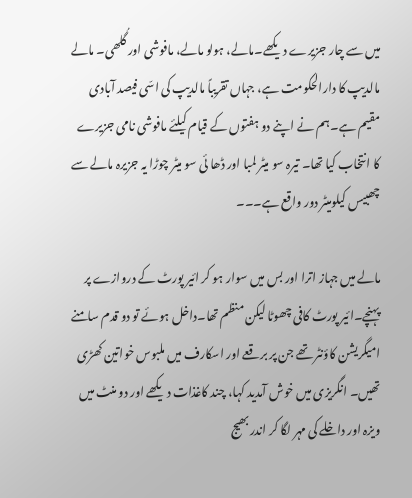میں سے چار جزیرے دیکھے۔مالے، ہولو مالے، مافوشی اور گُلھی۔ مالے مالدیپ کا دارالحکومت ہے، جہاں تقریباً مالدیپ کی اسّی فیصد آبادی مقیم ہے۔ہم نے اپنے دو ہفتوں کے قیام کیلئے مافوشی نامی جزیرے کا انتخاب کیا تھا۔ تیرہ سو میٹر لمبا اور ڈھا ئی سو میٹر چوڑا یہ جزیرہ مالے سے چھبیس کیلومیٹر دور واقع ہے۔۔۔

مالے میں جہاز اترا اور بس میں سوار ہو کر ائیر پورٹ کے دروازے پر پہنچے۔ائیر پورٹ کافی چھوٹا لیکن منظم تھا۔داخل ہوئے تو دو قدم سامنے امیگریشن کاؤنٹر تھے جن پر برقعے اور اسکارف میں ملبوس خواتین کھڑی تھیں۔ انگریزی میں خوش آمدید کہا، چند کاغذات دیکھے اور دو منٹ میں ویزہ اور داخلے کی مہر لگا کر اندر بھیج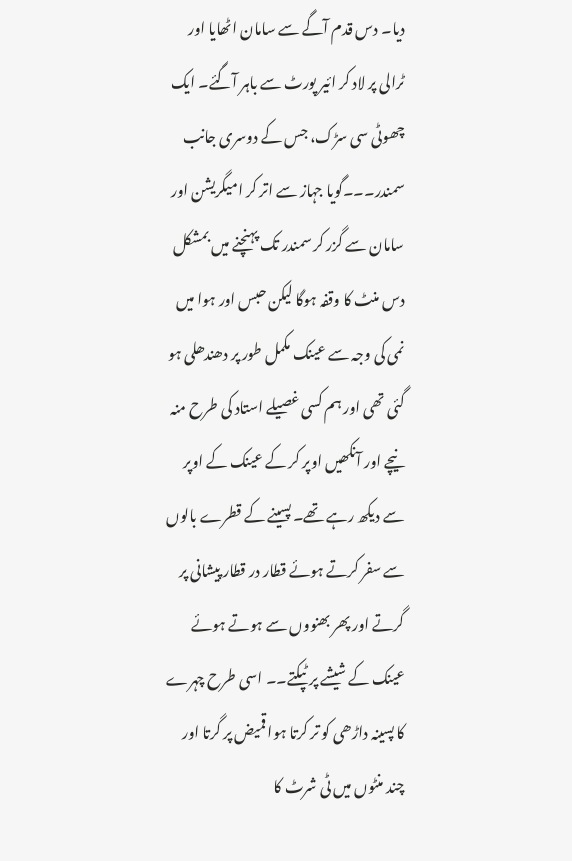دیا۔ دس قدم آگے سے سامان اٹھایا اور ٹرالی پر لاد کر ائیر پورٹ سے باہر آگئے۔ ایک چھوٹی سی سڑک، جس کے دوسری جانب سمندر۔۔۔گویا جہاز سے اتر کر امیگریشن اور سامان سے گزر کر سمندر تک پہنچنے میں بمشکل دس منٹ کا وقفہ ہوگا لیکن حبس اور ہوا میں نمی کی وجہ سے عینک مکمل طور پر دھندھلی ہو گئی تھی اور ہم کسی غصیلے استاد کی طرح منہ نیچے اور آنکھیں اوپر کر کے عینک کے اوپر سے دیکھ رہے تھے۔ پسینے کے قطرے بالوں سے سفر کرتے ہوئے قطار در قطار پیشانی پر گرتے اور پھر بھنووں سے ہوتے ہوئے عینک کے شیشے پر ٹپکتے۔۔ اسی طرح چہرے کا پسینہ داڑھی کو تر کرتا ہوا قمیض پر گرتا اور چند منٹوں میں ٹی شرٹ کا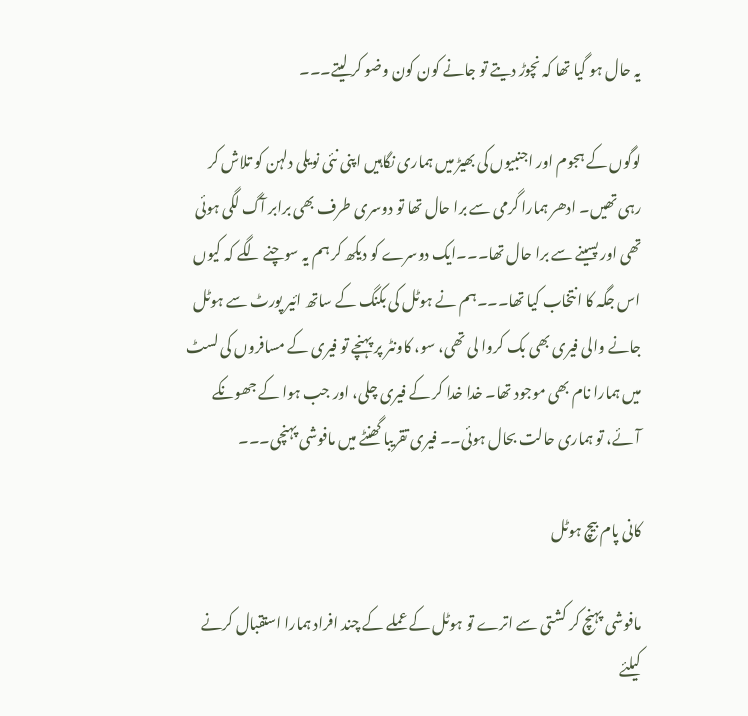یہ حال ہو گیا تھا کہ نچوڑ دیتے تو جانے کون کون وضو کر لیتے۔۔۔

لوگوں کے ہجوم اور اجنبیوں کی بھیڑ میں ہماری نگاہیں اپنی نئی نویلی دلہن کو تلاش کر رہی تھیں۔ ادھر ہمارا گرمی سے برا حال تھا تو دوسری طرف بھی برابر آگ لگی ہوئی تھی اور پسینے سے برا حال تھا۔۔۔ایک دوسرے کو دیکھ کر ہم یہ سوچنے لگے کہ کیوں اس جگہ کا انتخاب کیا تھا۔۔۔ہم نے ہوٹل کی بکنگ کے ساتھ ائیر پورٹ سے ہوٹل جانے والی فیری بھی بک کروا لی تھی، سو، کاونٹر پر پہنچے تو فیری کے مسافروں کی لسٹ میں ہمارا نام بھی موجود تھا۔ خدا خدا کر کے فیری چلی، اور جب ہوا کے جھونکے آئے، تو ہماری حالت بحال ہوئی۔۔ فیری تقریبا گھنٹے میں مافوشی پہنچی۔۔۔

کانی پام بیچ ہوٹل

مافوشی پہنچ کر کشتی سے اترے تو ہوٹل کے عملے کے چند افراد ہمارا استقبال کرنے کیلئے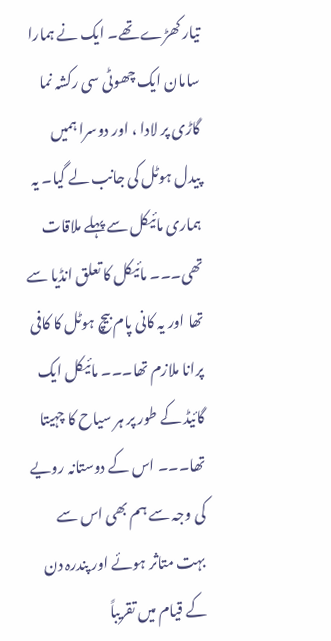تیار کھڑے تھے۔ ایک نے ہمارا سامان ایک چھوٹی سی رکشہ نما گاڑی پر لادا ، اور دوسرا ہمیں پیدل ہوٹل کی جانب لے گیا۔ یہ ہماری مائیکل سے پہلے ملاقات تھی۔۔۔ مائیکل کا تعلق انڈیا سے تھا اور یہ کانی پام بیچ ہوٹل کا کافی پرانا ملازم تھا۔۔۔ مائیکل ایک گائیڈ کے طور پر ہر سیاح کا چہیتا تھا۔۔۔ اس کے دوستانہ رویے کی وجہ سے ہم بھی اس سے بہت متاثر ہوئے اور پندرہ دن کے قیام میں تقریباً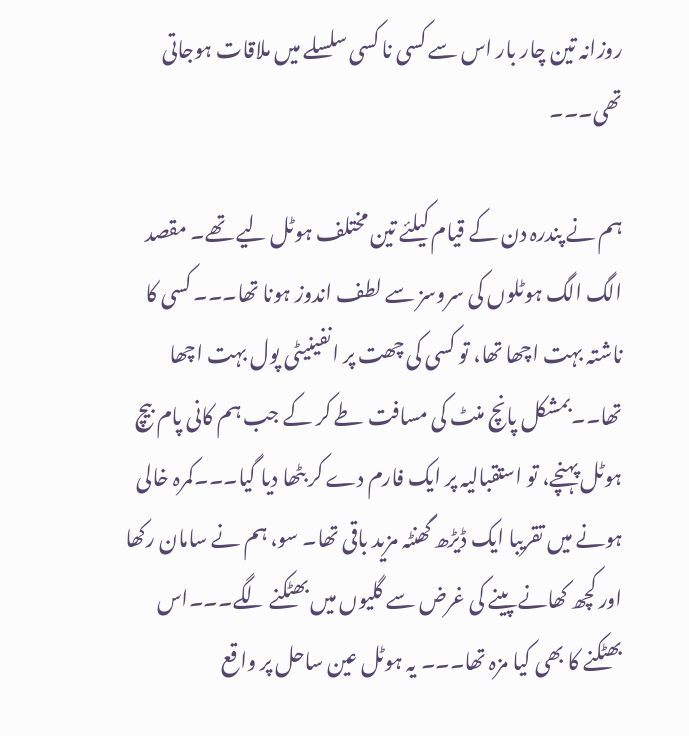روزانہ تین چار بار اس سے کسی نا کسی سلسلے میں ملاقات ہوجاتی تھی۔۔۔

ہم نے پندرہ دن کے قیام کیلئے تین مختلف ہوٹل لیے تھے۔ مقصد الگ الگ ہوٹلوں کی سروسز سے لطف اندوز ہونا تھا۔۔۔ کسی کا ناشتہ بہت اچھا تھا، تو کسی کی چھت پر انفینیٹی پول بہت اچھا تھا۔۔بمشکل پانچ منٹ کی مسافت طے کر کے جب ہم کانی پام بیچ ہوٹل پہنچے، تو استقبالیہ پر ایک فارم دے کر بٹھا دیا گیا۔۔۔کمرہ خالی ہونے میں تقریبا ایک ڈیڑھ گھنٹہ مزید باقی تھا۔ سو، ہم نے سامان رکھا اور کچھ کھانے پینے کی غرض سے گلیوں میں بھٹکنے لگے۔۔۔اس بھٹکنے کا بھی کیا مزہ تھا۔۔۔ یہ ہوٹل عین ساحل پر واقع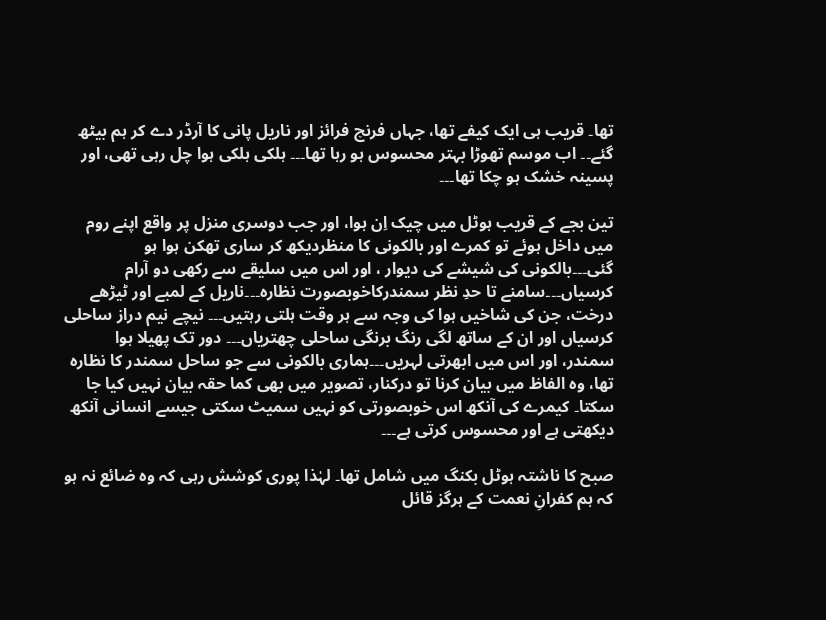تھا۔ قریب ہی ایک کیفے تھا، جہاں فرنچ فرائز اور ناریل پانی کا آرڈر دے کر ہم بیٹھ گئے۔۔ اب موسم تھوڑا بہتر محسوس ہو رہا تھا۔۔۔ ہلکی ہلکی ہوا چل رہی تھی، اور پسینہ خشک ہو چکا تھا۔۔۔

تین بجے کے قریب ہوٹل میں چیک اِن ہوا، اور جب دوسری منزل پر واقع اپنے روم میں داخل ہوئے تو کمرے اور بالکونی کا منظردیکھ کر ساری تھکن ہوا ہو گئی۔۔۔بالکونی کی شیشے کی دیوار ، اور اس میں سلیقے سے رکھی دو آرام کرسیاں۔۔۔سامنے تا حدِ نظر سمندرکاخوبصورت نظارہ۔۔۔ناریل کے لمبے اور ٹیڑھے درخت، جن کی شاخیں ہوا کی وجہ سے ہر وقت ہلتی رہتیں۔۔۔ نیچے نیم دراز ساحلی کرسیاں اور ان کے ساتھ لگی رنگ برنگی ساحلی چھتریاں۔۔۔ دور تک پھیلا ہوا سمندر، اور اس میں ابھرتی لہریں۔۔۔ہماری بالکونی سے جو ساحل سمندر کا نظارہ تھا، وہ الفاظ میں بیان کرنا تو درکنار، تصویر میں بھی کما حقہ بیان نہیں کیا جا سکتا۔ کیمرے کی آنکھ اس خوبصورتی کو نہیں سمیٹ سکتی جیسے انسانی آنکھ دیکھتی ہے اور محسوس کرتی ہے۔۔۔

صبح کا ناشتہ ہوٹل بکنگ میں شامل تھا۔ لہٰذا پوری کوشش رہی کہ وہ ضائع نہ ہو کہ ہم کفرانِ نعمت کے ہرگز قائل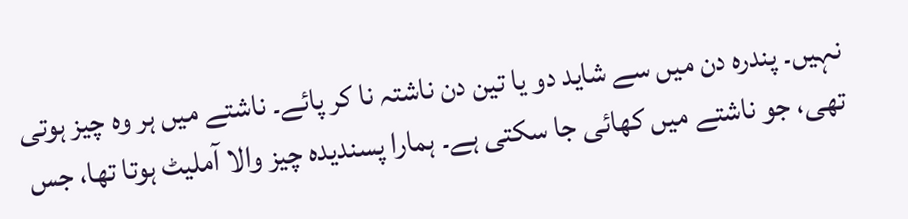نہیں۔ پندرہ دن میں سے شاید دو یا تین دن ناشتہ نا کر پائے۔ ناشتے میں ہر وہ چیز ہوتی تھی، جو ناشتے میں کھائی جا سکتی ہے۔ ہمارا پسندیدہ چیز والا آملیٹ ہوتا تھا، جس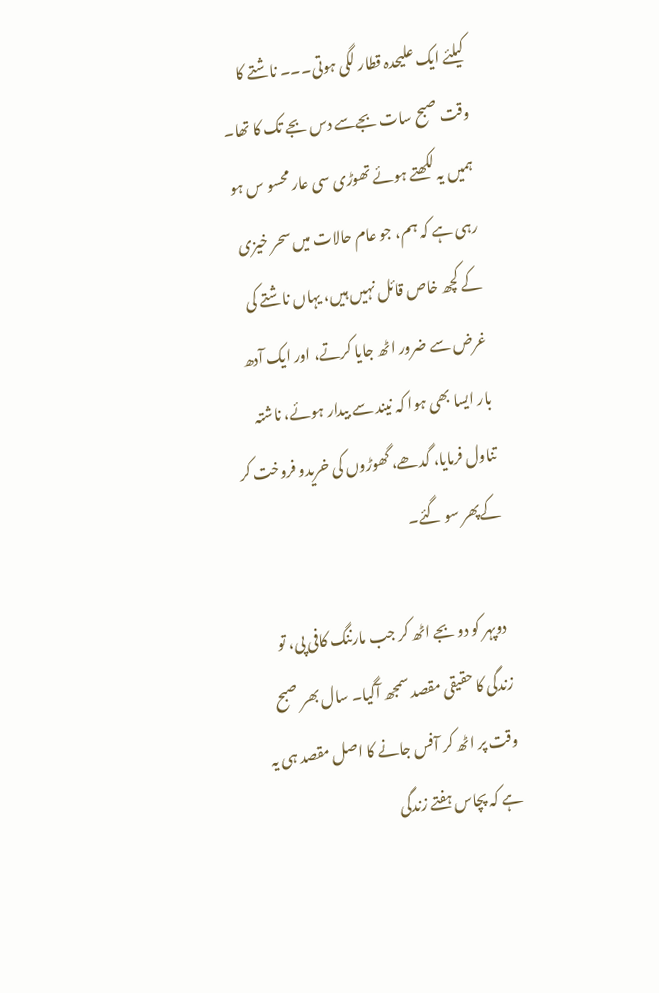کیلئے ایک علیحدہ قطار لگی ہوتی۔۔۔ ناشتے کا وقت صبح سات بجےسے دس بجے تک کا تھا۔ ہمیں یہ لکھتے ہوئے تھوڑی سی عار محسو س ہو رہی ہے کہ ہم، جو عام حالات میں سحر خیزی کے کچھ خاص قائل نہیں ہیں، یہاں ناشتے کی غرض سے ضرور اٹھ جایا کرتے، اور ایک آدھ بار ایسا بھی ہوا کہ نیند سے بیدار ہوئے، ناشتہ تناول فرمایا، گدھے، گھوڑوں کی خریدو فروخت کر کےپھر سو گئے۔

 دوپہر کو دو بجے اٹھ کر جب مارننگ کافی پی، تو زندگی کا حقیقی مقصد سمجھ آگیا۔ سال بھر صبح وقت پر اٹھ کر آفس جانے کا اصل مقصد ہی یہ ہے کہ پچاس ہفتے زندگی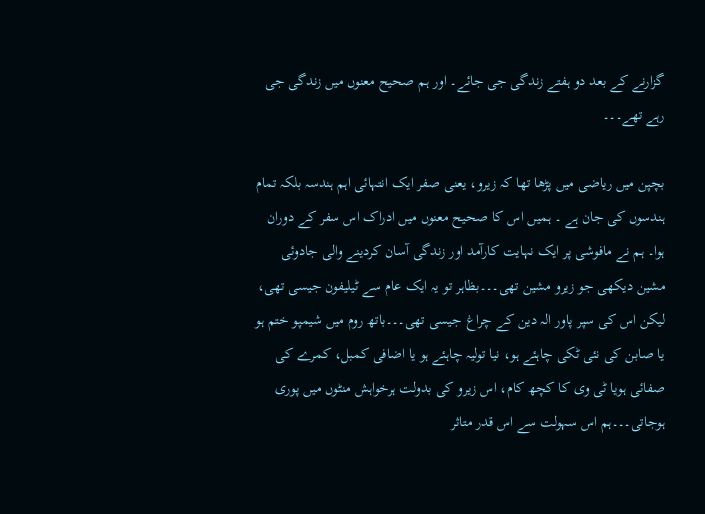گزارنے کے بعد دو ہفتے زندگی جی جائے۔ اور ہم صحیح معنوں میں زندگی جی رہے تھے۔۔۔

بچپن میں ریاضی میں پڑھا تھا کہ زیرو، یعنی صفر ایک انتہائی اہم ہندسہ بلکہ تمام ہندسوں کی جان ہے ۔ ہمیں اس کا صحیح معنوں میں ادراک اس سفر کے دوران ہوا۔ ہم نے مافوشی پر ایک نہایت کارآمد اور زندگی آسان کردینے والی جادوئی مشین دیکھی جو زیرو مشین تھی۔۔۔بظاہر تو یہ ایک عام سے ٹیلیفون جیسی تھی، لیکن اس کی سپر پاور الہ دین کے چراغ جیسی تھی۔۔۔باتھ روم میں شیمپو ختم ہو یا صابن کی نئی ٹکی چاہئے ہو، نیا تولیہ چاہئے ہو یا اضافی کمبل، کمرے کی صفائی ہویا ٹی وی کا کچھ کام، اس زیرو کی بدولت ہرخواہش منٹوں میں پوری ہوجاتی۔۔۔ہم اس سہولت سے اس قدر متاثر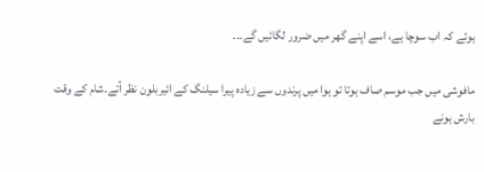ہوئے کہ اب سوچا ہے، اسے اپنے گھر میں ضرور لگائیں گے۔۔۔

مافوشی میں جب موسم صاف ہوتا تو ہوا میں پرندوں سے زیادہ پیرا سیلنگ کے ائیربلون نظر آتے۔شام کے وقت بارش ہونے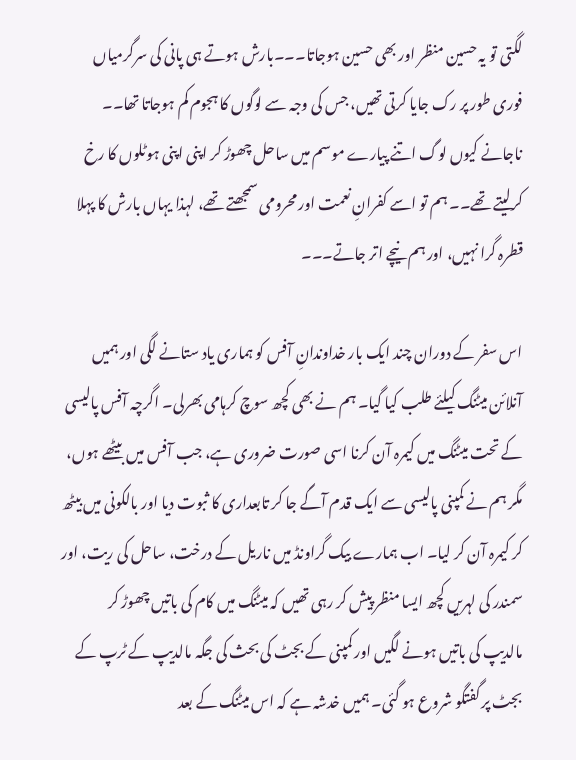لگتی تو یہ حسین منظر اور بھی حسین ہوجاتا۔۔۔بارش ہوتے ہی پانی کی سرگرمیاں فوری طور پر رک جایا کرتی تھیں، جس کی وجہ سے لوگوں کا ہجوم کم ہوجاتا تھا۔۔ ناجانے کیوں لوگ اتنے پیارے موسم میں ساحل چھوڑ کر اپنی اپنی ہوٹلوں کا رخ کرلیتے تھے۔۔ ہم تو اسے کفرانِ نعمت اور محرومی سمجھتے تھے، لہذا یہاں بارش کا پہلا قطرہ گرا نہیں، اور ہم نیچے اتر جاتے۔۔۔

اس سفر کے دوران چند ایک بار خداوندانِ آفس کو ہماری یاد ستانے لگی اور ہمیں آنلائن میٹنگ کیلئے طلب کیا گیا۔ ہم نے بھی کچھ سوچ کرہامی بھرلی۔ اگرچہ آفس پالیسی کے تحت میٹنگ میں کیمرہ آن کرنا اسی صورت ضروری ہے، جب آفس میں بیٹھے ہوں، مگر ہم نے کمپنی پالیسی سے ایک قدم آگے جا کر تابعداری کا ثبوت دیا اور بالکونی میں بیٹھ کر کیمرہ آن کر لیا۔ اب ہمارے بیک گراونڈ میں ناریل کے درخت، ساحل کی ریت، اور سمندر کی لہریں کچھ ایسا منظر پیش کر رہی تھیں کہ میٹنگ میں کام کی باتیں چھوڑ کر مالدیپ کی باتیں ہونے لگیں اور کمپنی کے بجٹ کی بحث کی جگہ مالدیپ کے ٹرپ کے بجٹ پر گفتگو شروع ہو گئی۔ ہمیں خدشہ ہے کہ اس میٹنگ کے بعد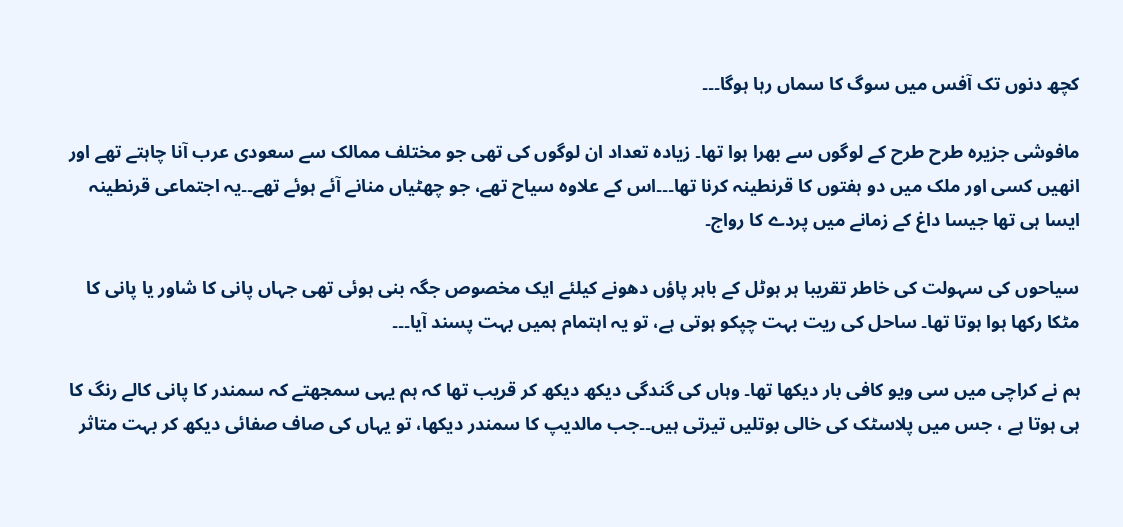کچھ دنوں تک آفس میں سوگ کا سماں رہا ہوگا۔۔۔

مافوشی جزیرہ طرح طرح کے لوگوں سے بھرا ہوا تھا۔ زیادہ تعداد ان لوگوں کی تھی جو مختلف ممالک سے سعودی عرب آنا چاہتے تھے اور انھیں کسی اور ملک میں دو ہفتوں کا قرنطینہ کرنا تھا۔۔۔اس کے علاوہ سیاح تھے، جو چھٹیاں منانے آئے ہوئے تھے۔۔یہ اجتماعی قرنطینہ ایسا ہی تھا جیسا داغ کے زمانے میں پردے کا رواج۔

سیاحوں کی سہولت کی خاطر تقریبا ہر ہوٹل کے باہر پاؤں دھونے کیلئے ایک مخصوص جگہ بنی ہوئی تھی جہاں پانی کا شاور یا پانی کا مٹکا رکھا ہوا ہوتا تھا۔ ساحل کی ریت بہت چپکو ہوتی ہے، تو یہ اہتمام ہمیں بہت پسند آیا۔۔۔

ہم نے کراچی میں سی ویو کافی بار دیکھا تھا۔ وہاں کی گندگی دیکھ دیکھ کر قریب تھا کہ ہم یہی سمجھتے کہ سمندر کا پانی کالے رنگ کا ہی ہوتا ہے ، جس میں پلاسٹک کی خالی بوتلیں تیرتی ہیں۔۔جب مالدیپ کا سمندر دیکھا، تو یہاں کی صاف صفائی دیکھ کر بہت متاثر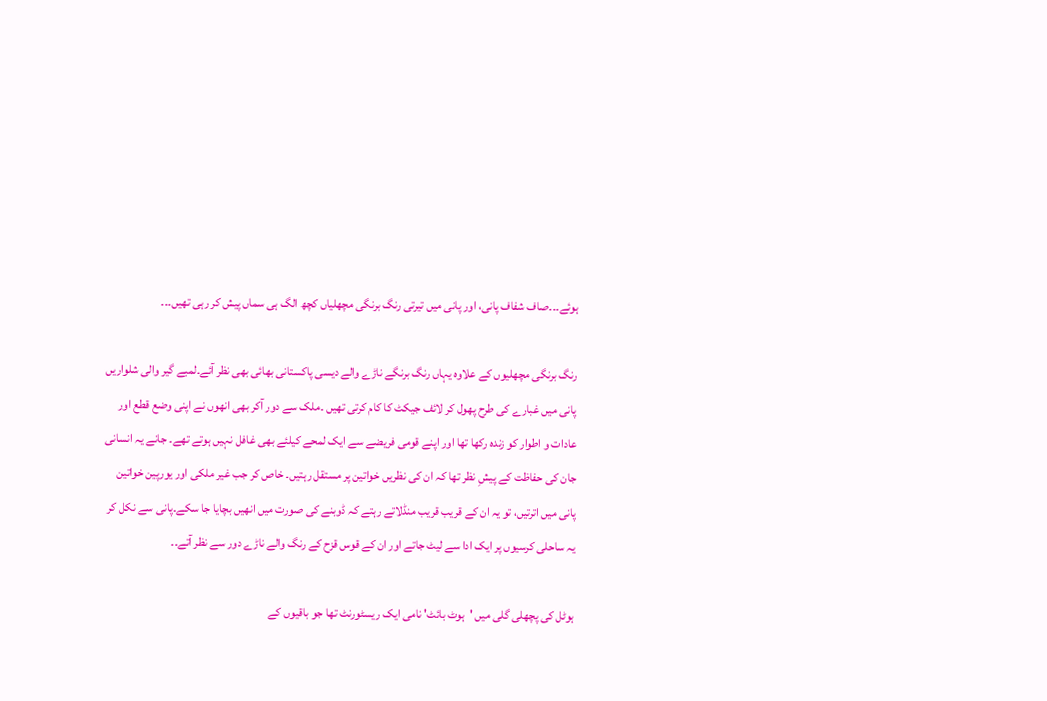ہوئے۔۔۔صاف شفاف پانی، اور پانی میں تیرتی رنگ برنگی مچھلیاں کچھ الگ ہی سماں پیش کر رہی تھیں۔۔۔

رنگ برنگی مچھلیوں کے علاوہ یہاں رنگ برنگے ناڑے والے دیسی پاکستانی بھائی بھی نظر آئے۔لمبے گیر والی شلواریں پانی میں غبارے کی طرح پھول کر لائف جیکٹ کا کام کرتی تھیں ۔ملک سے دور آکر بھی انھوں نے اپنی وضع قطع اور عادات و اطوار کو زندہ رکھا تھا اور اپنے قومی فریضے سے ایک لمحے کیلئے بھی غافل نہیں ہوتے تھے۔ جانے یہ انسانی جان کی حفاظت کے پیشِ نظر تھا کہ ان کی نظریں خواتین پر مستقل رہتیں۔ خاص کر جب غیر ملکی اور یورپین خواتین پانی میں اترتیں، تو یہ ان کے قریب قریب منڈلاتے رہتے کہ ڈوبنے کی صورت میں انھیں بچایا جا سکے۔پانی سے نکل کر یہ ساحلی کرسیوں پر ایک ادا سے لیٹ جاتے اور ان کے قوس قزح کے رنگ والے ناڑے دور سے نظر آتے۔۔

ہوٹل کی پچھلی گلی میں 'ہوٹ بائٹ' نامی ایک ریسٹورنٹ تھا جو باقیوں کے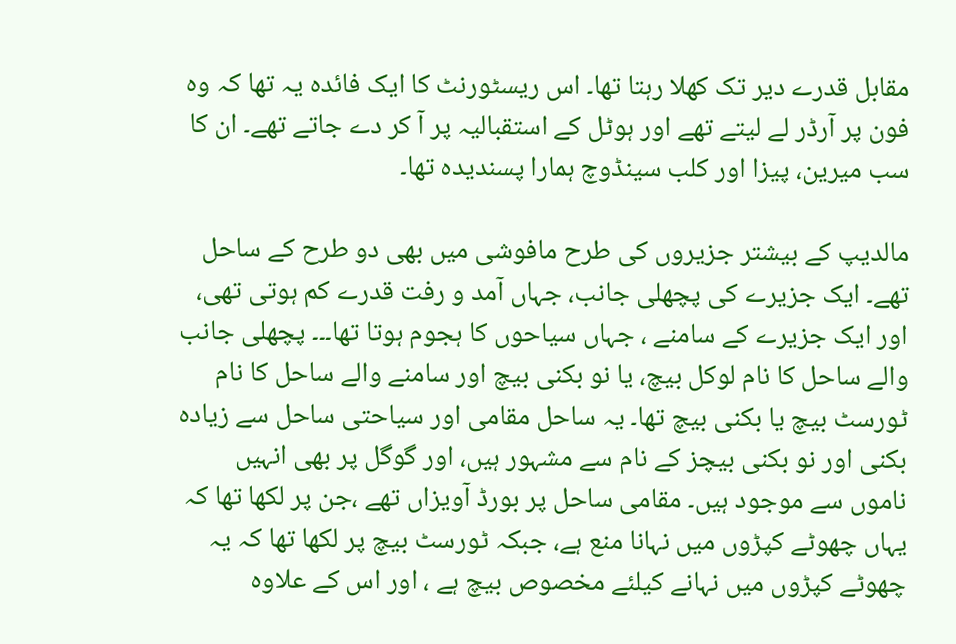مقابل قدرے دیر تک کھلا رہتا تھا۔ اس ریسٹورنٹ کا ایک فائدہ یہ تھا کہ وہ فون پر آرڈر لے لیتے تھے اور ہوٹل کے استقبالیہ پر آ کر دے جاتے تھے۔ ان کا سب میرین، پیزا اور کلب سینڈوچ ہمارا پسندیدہ تھا۔

مالدیپ کے بیشتر جزیروں کی طرح مافوشی میں بھی دو طرح کے ساحل تھے۔ ایک جزیرے کی پچھلی جانب، جہاں آمد و رفت قدرے کم ہوتی تھی، اور ایک جزیرے کے سامنے ، جہاں سیاحوں کا ہجوم ہوتا تھا۔۔۔ پچھلی جانب والے ساحل کا نام لوکل بیچ، یا نو بکنی بیچ اور سامنے والے ساحل کا نام ٹورسٹ بیچ یا بکنی بیچ تھا۔ یہ ساحل مقامی اور سیاحتی ساحل سے زیادہ بکنی اور نو بکنی بیچز کے نام سے مشہور ہیں، اور گوگل پر بھی انہیں ناموں سے موجود ہیں۔ مقامی ساحل پر بورڈ آویزاں تھے ،جن پر لکھا تھا کہ یہاں چھوٹے کپڑوں میں نہانا منع ہے، جبکہ ٹورسٹ بیچ پر لکھا تھا کہ یہ چھوٹے کپڑوں میں نہانے کیلئے مخصوص بیچ ہے ، اور اس کے علاوہ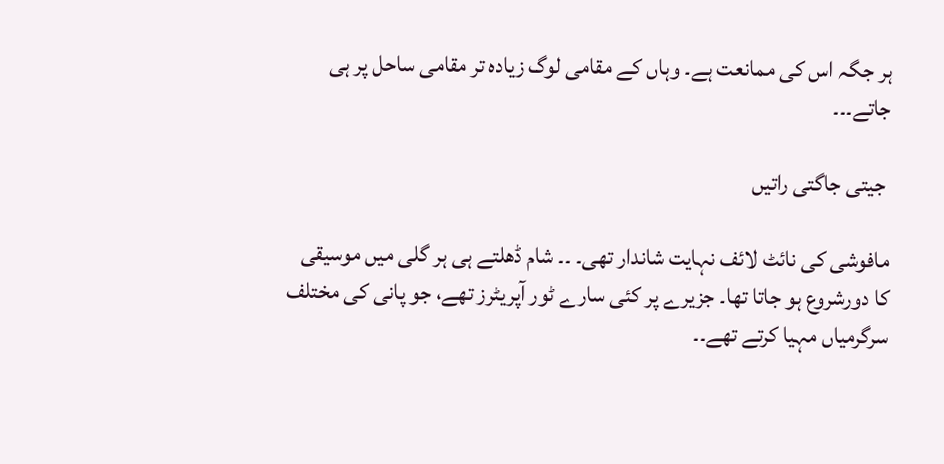ہر جگہ اس کی ممانعت ہے۔ وہاں کے مقامی لوگ زیادہ تر مقامی ساحل پر ہی جاتے۔۔۔

 جیتی جاگتی راتیں

مافوشی کی نائٹ لائف نہایت شاندار تھی۔ ۔۔ شام ڈھلتے ہی ہر گلی میں موسیقی کا دورشروع ہو جاتا تھا۔ جزیرے پر کئی سارے ٹور آپریٹرز تھے، جو پانی کی مختلف سرگرمیاں مہیا کرتے تھے۔۔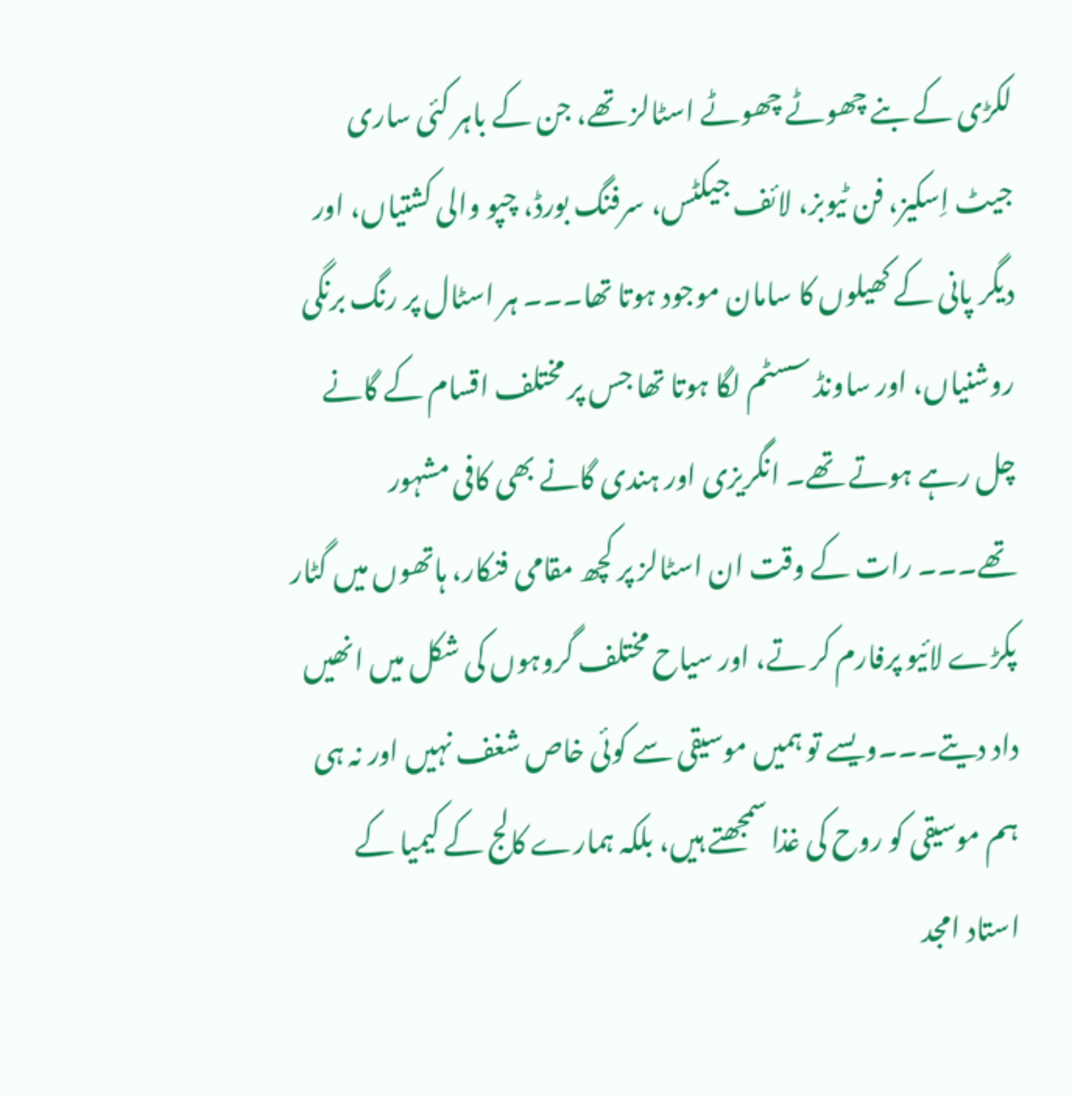لکڑی کے بنے چھوٹے چھوٹے اسٹالز تھے، جن کے باہر کئی ساری جیٹ اِسکیز، فن ٹیوبز، لائف جیکٹس، سرفنگ بورڈ، چپو والی کشتیاں، اور دیگر پانی کے کھیلوں کا سامان موجود ہوتا تھا۔۔۔ ہر اسٹال پر رنگ برنگی روشنیاں، اور ساونڈ سسٹم لگا ہوتا تھا جس پر مختلف اقسام کے گانے چل رہے ہوتے تھے۔ انگریزی اور ہندی گانے بھی کافی مشہور تھے۔۔۔ رات کے وقت ان اسٹالز پر کچھ مقامی فنکار، ہاتھوں میں گٹار پکڑے لائیو پرفارم کر تے، اور سیاح مختلف گروہوں کی شکل میں انھیں داد دیتے۔۔۔ویسے تو ہمیں موسیقی سے کوئی خاص شغف نہیں اور نہ ہی ہم موسیقی کو روح کی غذا سمجھتے ہیں، بلکہ ہمارے کالج کے کیمیا کے استاد امجد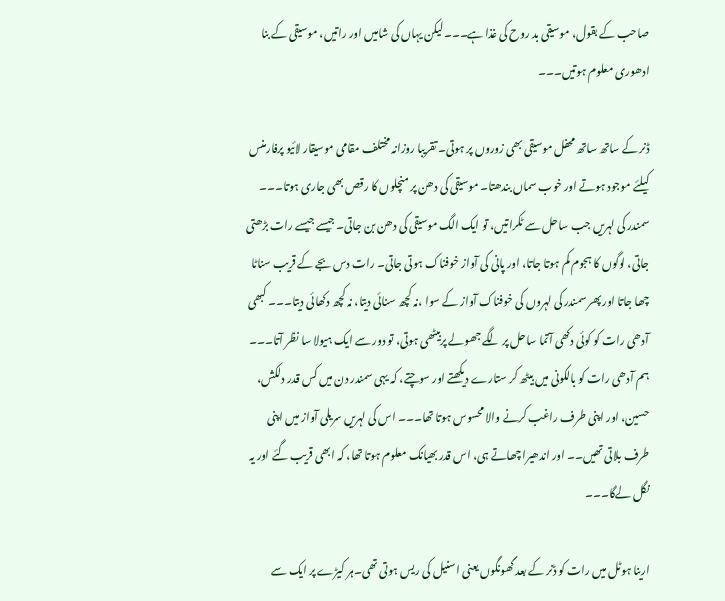صاحب کے بقول، موسیقی بد روح کی غذا ہے۔۔۔لیکن یہاں کی شامیں اور راتیں، موسیقی کے بنا ادھوری معلوم ہوتیں۔۔۔

ڈنر کے ساتھ ساتھ محفل موسیقی بھی زوروں پر ہوتی۔ تقریبا روزانہ مختلف مقامی موسیقار لائیو پرفارمنس کیلئے موجود ہوتے اور خوب سماں بندھتا۔ موسیقی کی دھن پر منچلوں کا رقص بھی جاری ہوتا۔۔۔ سمندر کی لہریں جب ساحل سے ٹکراتیں، تو ایک الگ موسیقی کی دھن بن جاتی۔ جیسے جیسے رات بڑھتی جاتی، لوگوں کا ہجوم کم ہوتا جاتا، اور پانی کی آواز خوفناک ہوتی جاتی۔ رات دس بجے کے قریب سناٹا چھا جاتا اور پھر سمندر کی لہروں کی خوفناک آواز کے سوا ،نہ کچھ سنائی دیتا، نہ کچھ دکھائی دیتا۔۔۔ کبھی آدھی رات کو کوئی دکھی آتما ساحل پر لگے جھولے پربیٹھی ہوتی، تو دور سے ایک ہیولا سا نظر آتا۔۔۔ ہم آدھی رات کو بالکونی میں بیٹھ کر ستارے دیکھتے اور سوچتے، کہ یہی سمندر دن میں کس قدر دلکش، حسین، اور اپنی طرف راغب کرنے والا محسوس ہوتا تھا۔۔۔ اس کی لہریں سریلی آواز میں اپنی طرف بلاتی تھیں۔۔ اور اندھیرا چھاتے ہی، اس قدر بھیانک معلوم ہوتا تھا، کہ ابھی قریب گئے اور یہ نگل لےگا۔۔۔

ارینا ہوٹل میں رات کو ڈنر کے بعد گھونگوں یعنی اسنیل کی ریس ہوتی تھی۔ہر کیڑے پر ایک سے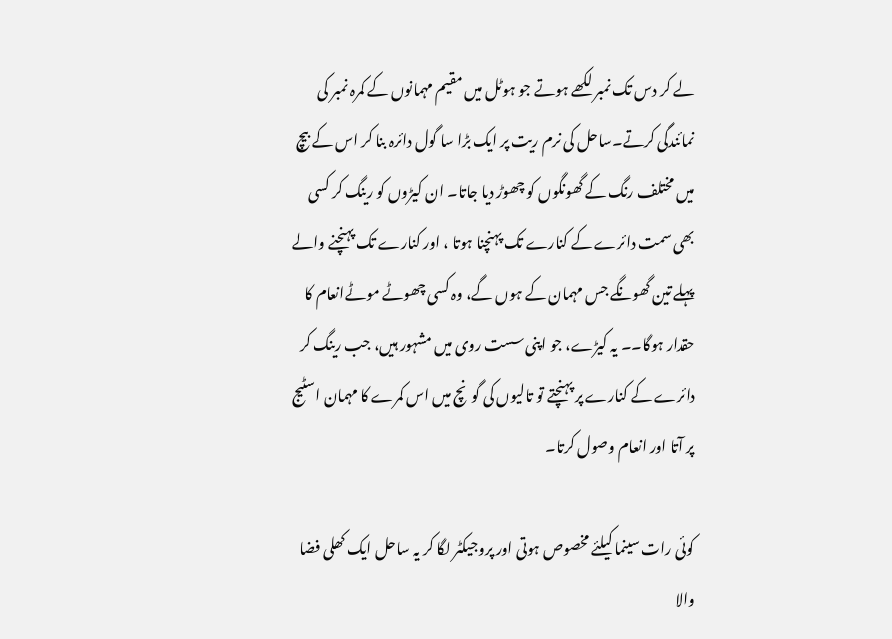لے کر دس تک نمبر لکھے ہوتے جو ہوٹل میں مقیم مہمانوں کے کمرہ نمبر کی نمائندگی کرتے۔ساحل کی نرم ریت پر ایک بڑا سا گول دائرہ بنا کر اس کے بیچ میں مختلف رنگ کے گھونگوں کو چھوڑ دیا جاتا۔ ان کیڑوں کو رینگ کر کسی بھی سمت دائرے کے کنارے تک پہنچنا ہوتا ، اور کنارے تک پہنچنے والے پہلے تین گھونگے جس مہمان کے ہوں گے، وہ کسی چھوٹے موٹےانعام کا حقدار ہوگا۔۔ یہ کیڑے، جو اپنی سست روی میں مشہور ہیں، جب رینگ کر دائرے کے کنارے پر پہنچتے تو تالیوں کی گونچ میں اس کمرے کا مہمان اسٹیج پر آتا اور انعام وصول کرتا۔

کوئی رات سینما کیلئے مخصوص ہوتی اور پروجیکٹر لگا کر یہ ساحل ایک کھلی فضا والا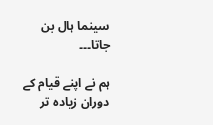سینما ہال بن جاتا۔۔۔

ہم نے اپنے قیام کے دوران زیادہ تر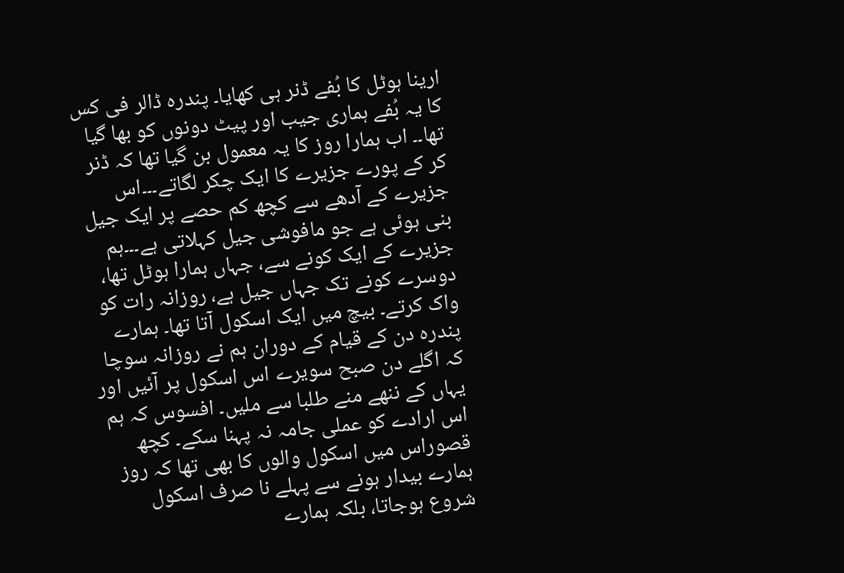ارینا ہوٹل کا بُفے ڈنر ہی کھایا۔ پندرہ ڈالر فی کس کا یہ بُفے ہماری جیب اور پیٹ دونوں کو بھا گیا تھا۔۔ اب ہمارا روز کا یہ معمول بن گیا تھا کہ ڈنر کر کے پورے جزیرے کا ایک چکر لگاتے۔۔۔اس جزیرے کے آدھے سے کچھ کم حصے پر ایک جیل بنی ہوئی ہے جو مافوشی جیل کہلاتی ہے۔۔۔ہم جزیرے کے ایک کونے سے، جہاں ہمارا ہوٹل تھا، دوسرے کونے تک جہاں جیل ہے، روزانہ رات کو واک کرتے۔ بیچ میں ایک اسکول آتا تھا۔ ہمارے پندرہ دن کے قیام کے دوران ہم نے روزانہ سوچا کہ اگلے دن صبح سویرے اس اسکول پر آئیں اور یہاں کے ننھے منے طلبا سے ملیں۔ افسوس کہ ہم اس ارادے کو عملی جامہ نہ پہنا سکے۔ کچھ قصوراس میں اسکول والوں کا بھی تھا کہ روز ہمارے بیدار ہونے سے پہلے نا صرف اسکول شروع ہوجاتا، بلکہ ہمارے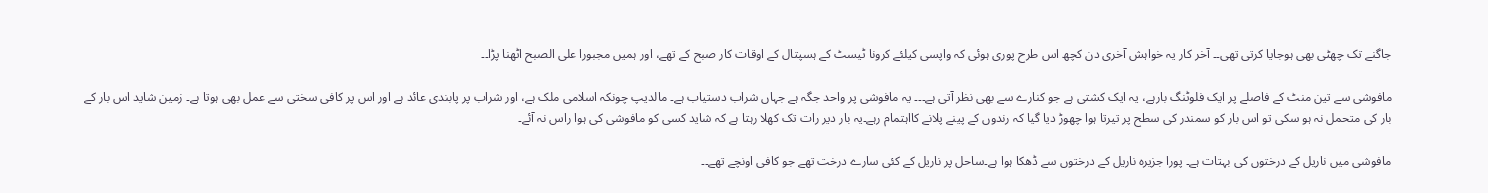جاگنے تک چھٹی بھی ہوجایا کرتی تھی۔۔ آخر کار یہ خواہش آخری دن کچھ اس طرح پوری ہوئی کہ واپسی کیلئے کرونا ٹیسٹ کے ہسپتال کے اوقات کار صبح کے تھے، اور ہمیں مجبورا علی الصبح اٹھنا پڑا۔۔

مافوشی سے تین منٹ کے فاصلے پر ایک فلوٹنگ بارہے، یہ ایک کشتی ہے جو کنارے سے بھی نظر آتی ہے۔۔۔ یہ مافوشی پر واحد جگہ ہے جہاں شراب دستیاب ہے۔ مالدیپ چونکہ اسلامی ملک ہے، اور شراب پر پابندی عائد ہے اور اس پر کافی سختی سے عمل بھی ہوتا ہے۔ زمین شاید اس بار کے بار کی متحمل نہ ہو سکی تو اس بار کو سمندر کی سطح پر تیرتا ہوا چھوڑ دیا گیا کہ رندوں کے پینے پلانے کااہتمام رہے۔یہ بار دیر رات تک کھلا رہتا ہے کہ شاید کسی کو مافوشی کی ہوا راس نہ آئے۔

مافوشی میں ناریل کے درختوں کی بہتات ہے۔ پورا جزیرہ ناریل کے درختوں سے ڈھکا ہوا ہے۔ساحل پر ناریل کے کئی سارے درخت تھے جو کافی اونچے تھے۔۔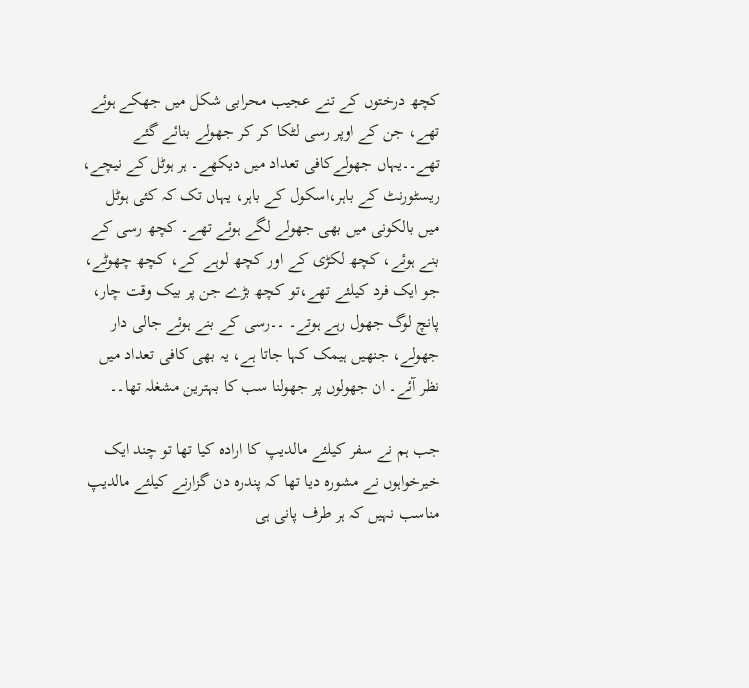کچھ درختوں کے تنے عجیب محرابی شکل میں جھکے ہوئے تھے، جن کے اوپر رسی لٹکا کر کر جھولے بنائے گئے تھے۔۔یہاں جھولےکافی تعداد میں دیکھے۔ ہر ہوٹل کے نیچے، ریسٹورنٹ کے باہر،اسکول کے باہر، یہاں تک کہ کئی ہوٹل میں بالکونی میں بھی جھولے لگے ہوئے تھے۔ کچھ رسی کے بنے ہوئے، کچھ لکڑی کے اور کچھ لوہے کے، کچھ چھوٹے، جو ایک فرد کیلئے تھے،تو کچھ بڑے جن پر بیک وقت چار، پانچ لوگ جھول رہے ہوتے۔ ۔۔رسی کے بنے ہوئے جالی دار جھولے، جنھیں ہیمک کہا جاتا ہے، یہ بھی کافی تعداد میں نظر آئے۔ ان جھولوں پر جھولنا سب کا بہترین مشغلہ تھا۔۔

جب ہم نے سفر کیلئے مالدیپ کا ارادہ کیا تھا تو چند ایک خیرخواہوں نے مشورہ دیا تھا کہ پندرہ دن گزارنے کیلئے مالدیپ مناسب نہیں کہ ہر طرف پانی ہی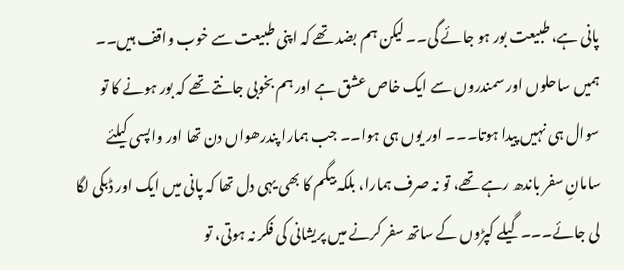پانی ہے، طبیعت بور ہو جائے گی۔۔ لیکن ہم بضد تھے کہ اپنی طبیعت سے خوب واقف ہیں۔۔ ہمیں ساحلوں اور سمندروں سے ایک خاص عشق ہے اور ہم بخوبی جانتے تھے کہ بور ہونے کا تو سوال ہی نہیں پیدا ہوتا۔۔۔ اور یوں ہی ہوا۔۔ جب ہمارا پندرھواں دن تھا اور واپسی کیلئے سامانِ سفر باندھ رہے تھے، تو نہ صرف ہمارا، بلکہ بیگم کا بھی یہی دل تھا کہ پانی میں ایک اور ڈبکی لگا لی جائے۔۔۔ گیلے کپڑوں کے ساتھ سفر کرنے میں پریشانی کی فکر نہ ہوتی، تو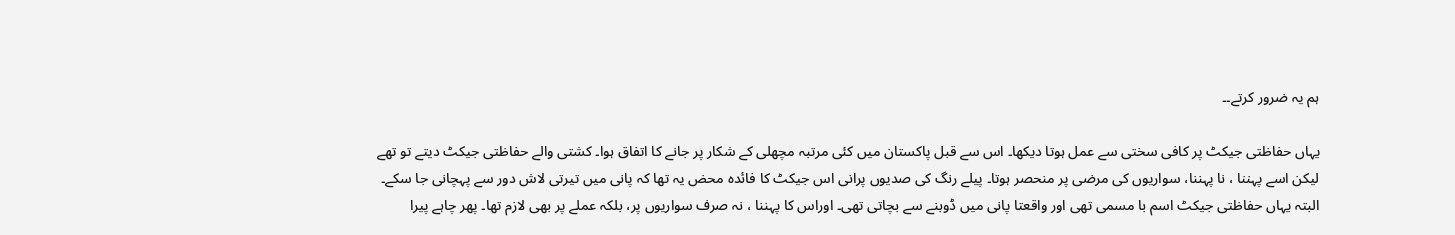ہم یہ ضرور کرتے۔۔

یہاں حفاظتی جیکٹ پر کافی سختی سے عمل ہوتا دیکھا۔ اس سے قبل پاکستان میں کئی مرتبہ مچھلی کے شکار پر جانے کا اتفاق ہوا۔ کشتی والے حفاظتی جیکٹ دیتے تو تھے لیکن اسے پہننا ، نا پہننا، سواریوں کی مرضی پر منحصر ہوتا۔ پیلے رنگ کی صدیوں پرانی اس جیکٹ کا فائدہ محض یہ تھا کہ پانی میں تیرتی لاش دور سے پہچانی جا سکے۔ البتہ یہاں حفاظتی جیکٹ اسم با مسمی تھی اور واقعتا پانی میں ڈوبنے سے بچاتی تھی۔ اوراس کا پہننا ، نہ صرف سواریوں پر، بلکہ عملے پر بھی لازم تھا۔ پھر چاہے پیرا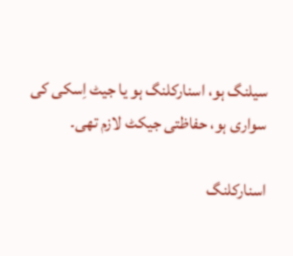سیلنگ ہو، اسنارکلنگ ہو یا جیٹ اِسکی کی سواری ہو، حفاظتی جیکٹ لازم تھی۔

اسنارکلنگ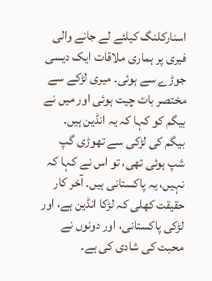اسنارکلنگ کیلئے لے جانے والی فیری پر ہماری ملاقات ایک دیسی جوڑے سے ہوئی۔ میری لڑکے سے مختصر بات چیت ہوئی اور میں نے بیگم کو کہا کہ یہ انڈین ہیں۔ بیگم کی لڑکی سے تھوڑی گپ شپ ہوئی تھی، تو اس نے کہا کہ نہیں، یہ پاکستانی ہیں۔ آخر کار حقیقت کھلی کہ لڑکا انڈین ہے، اور لڑکی پاکستانی، اور دونوں نے محبت کی شادی کی ہے۔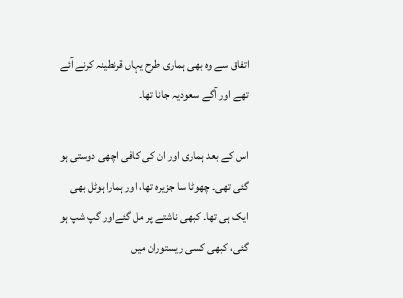اتفاق سے وہ بھی ہماری طرح یہاں قرنطینہ کرنے آئے تھے اور آگے سعودیہ جانا تھا۔

اس کے بعد ہماری اور ان کی کافی اچھی دوستی ہو گئی تھی۔ چھوٹا سا جزیرہ تھا، اور ہمارا ہوٹل بھی ایک ہی تھا۔ کبھی ناشتے پر مل گئےاور گپ شپ ہو گئی، کبھی کسی ریستوران میں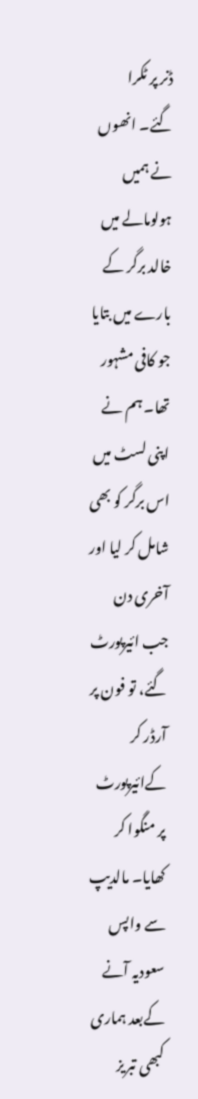ڈنر پر ٹکرا گئے۔ انھوں نے ہمیں ہولومالے میں خالد برگر کے بارے میں بتایا جو کافی مشہور تھا۔ ہم نے اپنی لسٹ میں اس برگر کو بھی شامل کر لیا اور آخری دن جب ائیرپورٹ گئے، تو فون پر آرڈر کر کےائیرپورٹ پر منگوا کر کھایا۔ مالدیپ سے واپس سعودیہ آنے کےبعد ہماری کبھی تبریز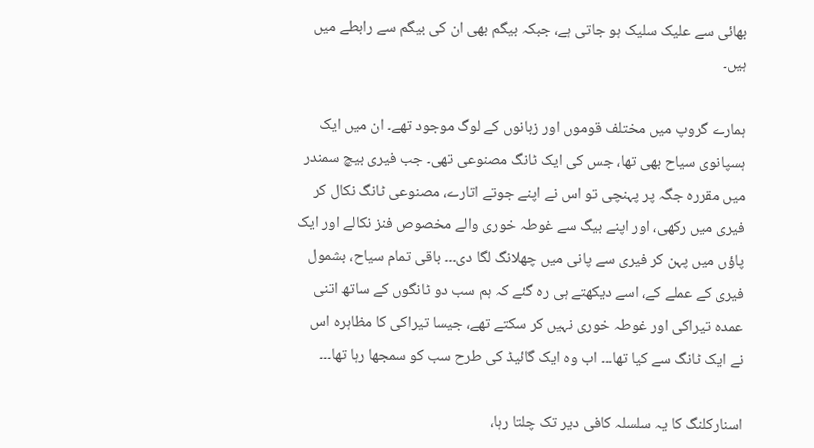بھائی سے علیک سلیک ہو جاتی ہے، جبکہ بیگم بھی ان کی بیگم سے رابطے میں ہیں۔

ہمارے گروپ میں مختلف قوموں اور زبانوں کے لوگ موجود تھے۔ ان میں ایک ہسپانوی سیاح بھی تھا، جس کی ایک ٹانگ مصنوعی تھی۔ جب فیری بیچ سمندر میں مقررہ جگہ پر پہنچی تو اس نے اپنے جوتے اتارے، مصنوعی ٹانگ نکال کر فیری میں رکھی، اور اپنے بیگ سے غوطہ خوری والے مخصوص فنز نکالے اور ایک پاؤں میں پہن کر فیری سے پانی میں چھلانگ لگا دی۔۔۔ باقی تمام سیاح، بشمول فیری کے عملے کے، اسے دیکھتے ہی رہ گئے کہ ہم سب دو ٹانگوں کے ساتھ اتنی عمدہ تیراکی اور غوطہ خوری نہیں کر سکتے تھے، جیسا تیراکی کا مظاہرہ اس نے ایک ٹانگ سے کیا تھا۔۔۔ اب وہ ایک گائیڈ کی طرح سب کو سمجھا رہا تھا۔۔۔

اسنارکلنگ کا یہ سلسلہ کافی دیر تک چلتا رہا،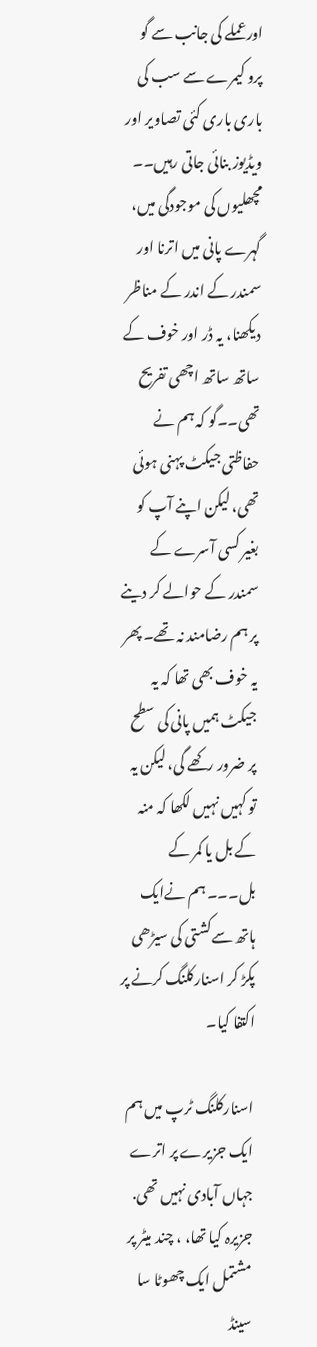اورعملے کی جانب سے گو پرو کیمرے سے سب کی باری باری کئی تصاویر اور ویڈیوز بنائی جاتی رہیں۔۔ مچھلیوں کی موجودگی میں، گہرے پانی میں اترنا اور سمندر کے اندر کے مناظر دیکھنا، یہ ڈر اور خوف کے ساتھ ساتھ اچھی تفریح تھی۔۔گو کہ ہم نے حفاظتی جیکٹ پہنی ہوئی تھی، لیکن اپنے آپ کو بغیر کسی آسرے کے سمندر کے حوالے کر دینے پر ہم رضامند نہ تھے۔ پھر یہ خوف بھی تھا کہ یہ جیکٹ ہمیں پانی کی سطح پر ضرور رکھے گی، لیکن یہ تو کہیں نہیں لکھا کہ منہ کے بل یا کمر کے بل۔۔۔ ہم نےایک ہاتھ سےکشتی کی سیڑھی پکڑ کر اسنارکلنگ کرنے پر اکتفا کیا۔

اسنارکلنگ ٹرپ میں ہم ایک جزیرے پر اترے جہاں آبادی نہیں تھی. جزیرہ کیا تھا، ، چند میٹر پر مشتمل ایک چھوٹا سا سینڈ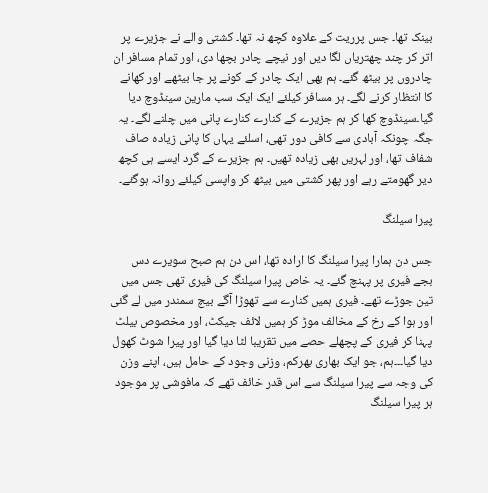بینک تھا۔ جس پرریت کے علاوہ کچھ نہ تھا۔ کشتی والے نے جزیرے پر اتر کر چند چھتریاں لگا دیں اور نیچے چادر بچھا دی، اور تمام مسافر ان چادروں پر بیٹھ گئے۔ ہم بھی ایک چادر کے کونے پر جا بیٹھے اور کھانے کا انتظار کرنے لگے۔ ہر مسافر کیلئے ایک ایک سب مارین سینڈوچ دیا گیا۔سینڈوچ کھا کر ہم جزیرے کے کنارے کنارے پانی میں چلنے لگے۔ یہ جگہ چونکہ آبادی سے کافی دور تھی، اسلئے یہاں کا پانی زیادہ صاف شفاف تھا، اور لہریں بھی زیادہ تھیں۔ ہم جزیرے کے گرد ایسے ہی کچھ دیر گھومتے رہے اور پھر کشتی میں بیٹھ کر واپسی کیلئے روانہ ہوگئے۔

پیرا سیلنگ

جس دن ہمارا پیرا سیلنگ کا ارادہ تھا، اس دن ہم صبح سویرے دس بجے فیری پر پہنچ گئے۔ یہ خاص پیرا سیلنگ کی فیری تھی جس میں تین جوڑے تھے۔ فیری ہمیں کنارے سے تھوڑا آگے بیچ سمندر میں لے گئی اور ہوا کے رخ کے مخالف موڑ کر ہمیں لائف جیکٹ، اور مخصوص بیلٹ پہنا کر فیری کے پچھلے حصے میں تقریبا لٹا دیا گیا اور پیرا شوٹ کھول دیا گیا۔۔۔ہم، جو ایک بھاری بھرکم، وزنی وجود کے حامل ہیں، اپنے وزن کی وجہ سے پیرا سیلنگ سے اس قدر خائف تھے کہ مافوشی پر موجود ہر پیرا سیلنگ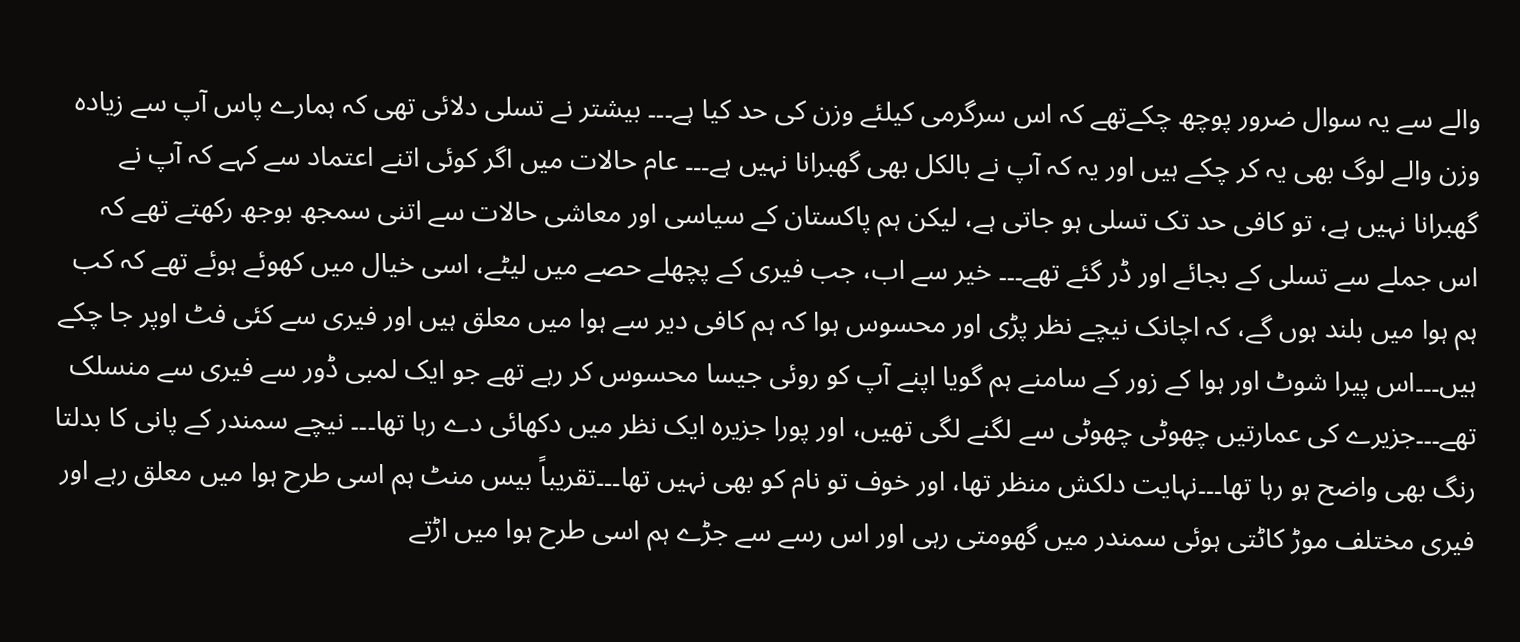والے سے یہ سوال ضرور پوچھ چکےتھے کہ اس سرگرمی کیلئے وزن کی حد کیا ہے۔۔۔ بیشتر نے تسلی دلائی تھی کہ ہمارے پاس آپ سے زیادہ وزن والے لوگ بھی یہ کر چکے ہیں اور یہ کہ آپ نے بالکل بھی گھبرانا نہیں ہے۔۔۔ عام حالات میں اگر کوئی اتنے اعتماد سے کہے کہ آپ نے گھبرانا نہیں ہے، تو کافی حد تک تسلی ہو جاتی ہے، لیکن ہم پاکستان کے سیاسی اور معاشی حالات سے اتنی سمجھ بوجھ رکھتے تھے کہ اس جملے سے تسلی کے بجائے اور ڈر گئے تھے۔۔۔ خیر سے اب، جب فیری کے پچھلے حصے میں لیٹے، اسی خیال میں کھوئے ہوئے تھے کہ کب ہم ہوا میں بلند ہوں گے، کہ اچانک نیچے نظر پڑی اور محسوس ہوا کہ ہم کافی دیر سے ہوا میں معلق ہیں اور فیری سے کئی فٹ اوپر جا چکے ہیں۔۔۔اس پیرا شوٹ اور ہوا کے زور کے سامنے ہم گویا اپنے آپ کو روئی جیسا محسوس کر رہے تھے جو ایک لمبی ڈور سے فیری سے منسلک تھے۔۔۔جزیرے کی عمارتیں چھوٹی چھوٹی سے لگنے لگی تھیں، اور پورا جزیرہ ایک نظر میں دکھائی دے رہا تھا۔۔۔ نیچے سمندر کے پانی کا بدلتا رنگ بھی واضح ہو رہا تھا۔۔۔نہایت دلکش منظر تھا، اور خوف تو نام کو بھی نہیں تھا۔۔۔تقریباً بیس منٹ ہم اسی طرح ہوا میں معلق رہے اور فیری مختلف موڑ کاٹتی ہوئی سمندر میں گھومتی رہی اور اس رسے سے جڑے ہم اسی طرح ہوا میں اڑتے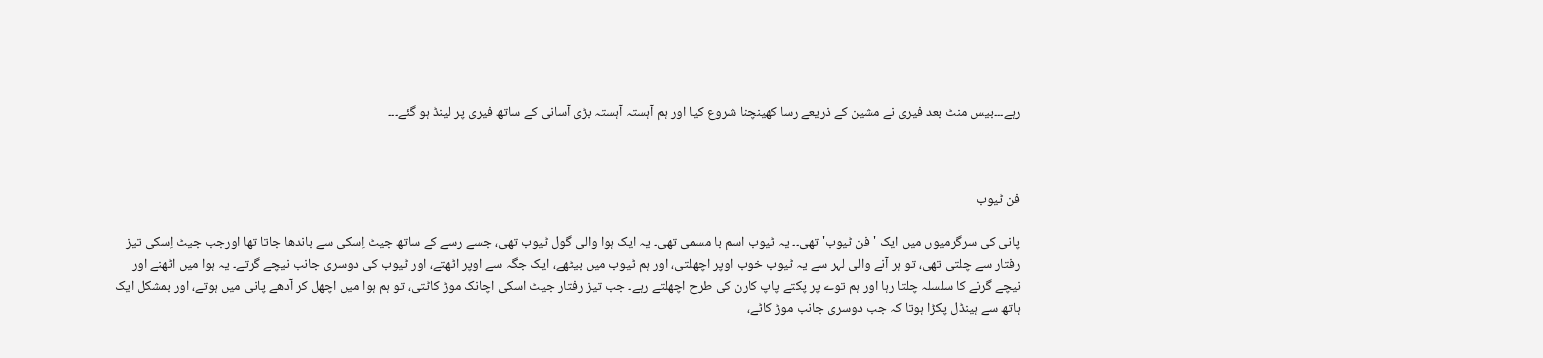رہے۔۔۔بیس منٹ بعد فیری نے مشین کے ذریعے رسا کھینچنا شروع کیا اور ہم آہستہ آہستہ بڑی آسانی کے ساتھ فیری پر لینڈ ہو گئے۔۔۔



فن ٹیوب

پانی کی سرگرمیوں میں ایک 'فن ٹیوب' تھی۔۔ یہ ٹیوب اسم با مسمی تھی۔ یہ ایک ہوا والی گول ٹیوب تھی، جسے رسے کے ساتھ جیٹ اِسکی سے باندھا جاتا تھا اورجب جیٹ اِسکی تیز رفتار سے چلتی تھی، تو ہر آنے والی لہر سے یہ ٹیوب خوب اوپر اچھلتی، اور ہم ٹیوب میں بیٹھے، ایک جگہ سے اوپر اٹھتے، اور ٹیوب کی دوسری جانب نیچے گرتے۔ یہ ہوا میں اٹھنے اور نیچے گرنے کا سلسلہ چلتا رہا اور ہم توے پر پکتے پاپ کارن کی طرح اچھلتے رہے۔ جب تیز رفتار جیٹ اسکی اچانک موڑ کاٹتی، تو ہم ہوا میں اچھل کر آدھے پانی میں ہوتے، اور بمشکل ایک ہاتھ سے ہینڈل پکڑا ہوتا کہ جب دوسری جانب موڑ کاٹے،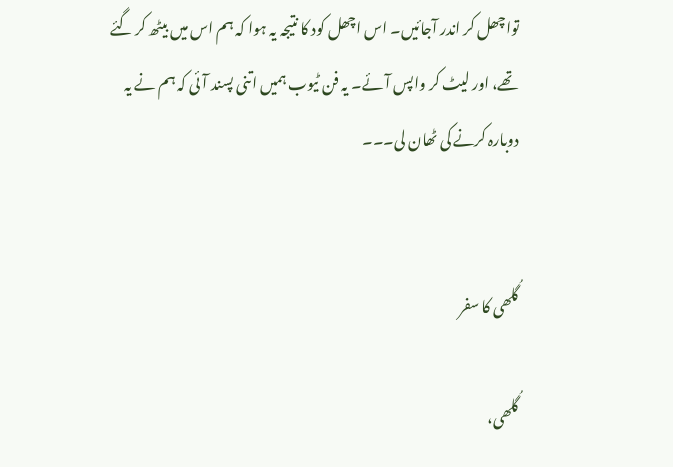تواچھل کر اندر آجائیں۔ اس اچھل کود کا نتیجہ یہ ہوا کہ ہم اس میں بیٹھ کر گئے تھے، اور لیٹ کر واپس آئے۔ یہ فن ٹیوب ہمیں اتنی پسند آئی کہ ہم نے یہ دوبارہ کرنے کی ٹھان لی۔۔۔


گُلھی کا سفر

گُلھی،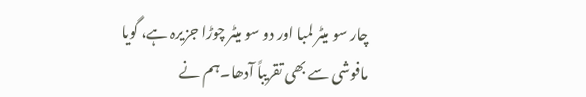چار سو میٹر لمبا اور دو سو میٹر چوڑا جزیرہ ہے، گویا مافوشی سے بھی تقریباً آدھا۔ہم نے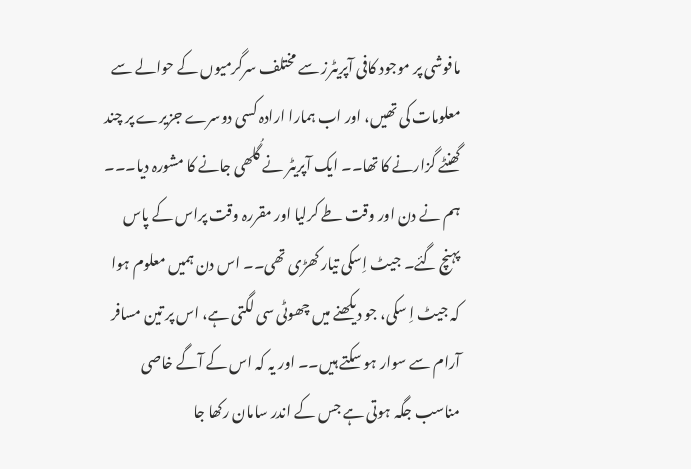مافوشی پر موجود کافی آپریٹرز سے مختلف سرگرمیوں کے حوالے سے معلومات کی تھیں، اور اب ہمارا ارادہ کسی دوسرے جزیرے پر چند گھنٹے گزارنے کا تھا۔۔ ایک آپریٹر نے گُلھی جانے کا مشورہ دیا۔۔۔ ہم نے دن اور وقت طے کرلیا اور مقررہ وقت پراس کے پاس پہنچ گئے۔ جیٹ اِسکی تیار کھڑی تھی۔۔ اس دن ہمیں معلوم ہوا کہ جیٹ اِ سکی، جو دیکھنے میں چھوٹی سی لگتی ہے، اس پر تین مسافر آرام سے سوار ہو سکتے ہیں۔۔ اور یہ کہ اس کے آگے خاصی مناسب جگہ ہوتی ہے جس کے اندر سامان رکھا جا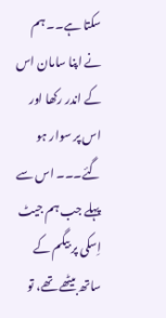سکتا ہے۔۔ ہم نے اپنا سامان اس کے اندر رکھا اور اس پر سوار ہو گئے۔۔۔ اس سے پہلے جب ہم جیٹ اِسکی پر بیگم کے ساتھ بیٹھے تھے، تو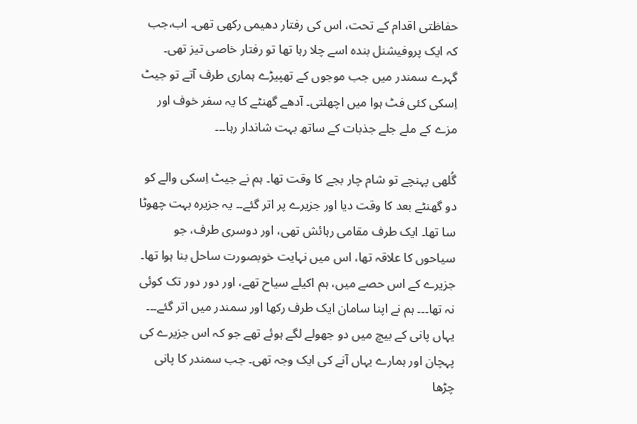حفاظتی اقدام کے تحت، اس کی رفتار دھیمی رکھی تھی۔ اب،جب کہ ایک پروفیشنل بندہ اسے چلا رہا تھا تو رفتار خاصی تیز تھی۔ گہرے سمندر میں جب موجوں کے تھپیڑے ہماری طرف آتے تو جیٹ اِسکی کئی فٹ ہوا میں اچھلتی۔ آدھے گھنٹے کا یہ سفر خوف اور مزے کے ملے جلے جذبات کے ساتھ بہت شاندار رہا۔۔۔

گُلھی پہنچے تو شام چار بجے کا وقت تھا۔ ہم نے جیٹ اِسکی والے کو دو گھنٹے بعد کا وقت دیا اور جزیرے پر اتر گئے۔۔ یہ جزیرہ بہت چھوٹا سا تھا۔ ایک طرف مقامی رہائش تھی، اور دوسری طرف، جو سیاحوں کا علاقہ تھا، اس میں نہایت خوبصورت ساحل بنا ہوا تھا۔ جزیرے کے اس حصے میں، ہم اکیلے سیاح تھے، اور دور دور تک کوئی نہ تھا۔۔۔ ہم نے اپنا سامان ایک طرف رکھا اور سمندر میں اتر گئے۔۔۔ یہاں پانی کے بیچ میں دو جھولے لگے ہوئے تھے جو کہ اس جزیرے کی پہچان اور ہمارے یہاں آنے کی ایک وجہ تھی۔ جب سمندر کا پانی چڑھا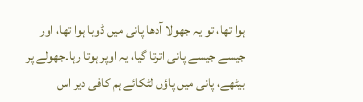ہوا تھا، تو یہ جھولا آدھا پانی میں ڈوبا ہوا تھا، اور جیسے جیسے پانی اترتا گیا، یہ اوپر ہوتا رہا۔جھولے پر بیٹھے، پانی میں پاؤں لٹکائے ہم کافی دیر اس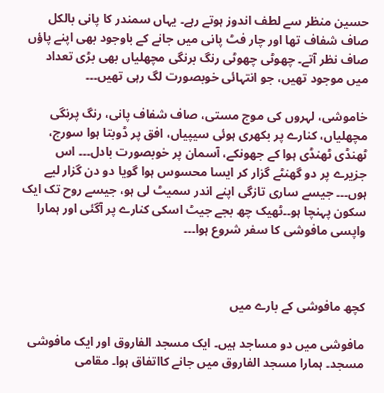حسین منظر سے لطف اندوز ہوتے رہے۔ یہاں سمندر کا پانی بالکل صاف شفاف تھا اور چار فٹ پانی میں جانے کے باوجود بھی اپنے پاؤں صاف نظر آتے۔ چھوٹی چھوٹی رنگ برنگی مچھلیاں بھی بڑی تعداد میں موجود تھیں، جو انتہائی خوبصورت لگ رہی تھیں۔۔۔

خاموشی، لہروں کی موج مستی، صاف شفاف پانی، رنگ پرنگی مچھلیاں، کنارے پر بکھری ہوئی سیپیاں، افق پر ڈوبتا ہوا سورج، ٹھنڈی ٹھنڈی ہوا کے جھونکے، آسمان پر خوبصورت بادل۔۔۔ اس جزیرے پر دو گھنٹے گزار کر ایسا محسوس ہوا گویا دو دن گزار لیے ہوں۔۔۔ جیسے ساری تازگی اپنے اندر سمیٹ لی ہو، جیسے روح تک ایک سکون پہنچا ہو۔۔ٹھیک چھ بجے جیٹ اسکی کنارے پر آگئی اور ہمارا واپسی مافوشی کا سفر شروع ہوا۔۔۔



کچھ مافوشی کے بارے میں

مافوشی میں دو مساجد ہیں۔ ایک مسجد الفاروق اور ایک مافوشی مسجد۔ ہمارا مسجد الفاروق میں جانے کااتفاق ہوا۔ مقامی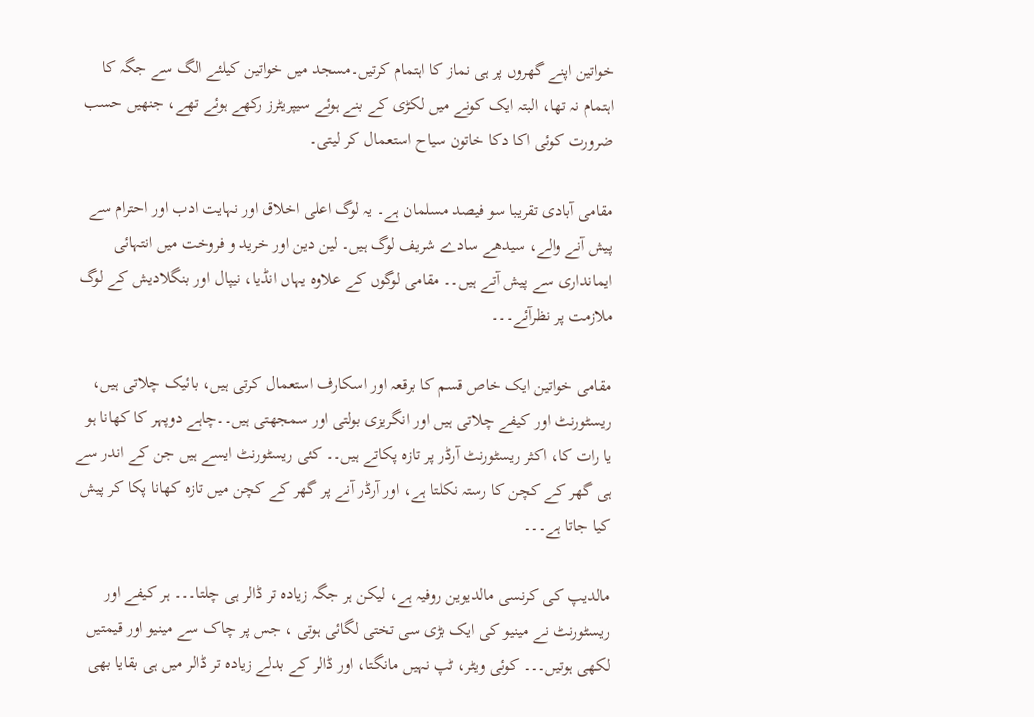خواتین اپنے گھروں پر ہی نماز کا اہتمام کرتیں۔مسجد میں خواتین کیلئے الگ سے جگہ کا اہتمام نہ تھا، البتہ ایک کونے میں لکڑی کے بنے ہوئے سیپریٹرز رکھے ہوئے تھے، جنھیں حسب ضرورت کوئی اکا دکا خاتون سیاح استعمال کر لیتی۔

مقامی آبادی تقریبا سو فیصد مسلمان ہے۔ یہ لوگ اعلی اخلاق اور نہایت ادب اور احترام سے پیش آنے والے، سیدھے سادے شریف لوگ ہیں۔ لین دین اور خرید و فروخت میں انتہائی ایمانداری سے پیش آتے ہیں۔۔ مقامی لوگوں کے علاوہ یہاں انڈیا، نیپال اور بنگلادیش کے لوگ ملازمت پر نظرآئے۔۔۔

مقامی خواتین ایک خاص قسم کا برقعہ اور اسکارف استعمال کرتی ہیں، بائیک چلاتی ہیں، ریسٹورنٹ اور کیفے چلاتی ہیں اور انگریزی بولتی اور سمجھتی ہیں۔۔چاہے دوپہر کا کھانا ہو یا رات کا، اکثر ریسٹورنٹ آرڈر پر تازہ پکاتے ہیں۔۔ کئی ریسٹورنٹ ایسے ہیں جن کے اندر سے ہی گھر کے کچن کا رستہ نکلتا ہے، اور آرڈر آنے پر گھر کے کچن میں تازہ کھانا پکا کر پیش کیا جاتا ہے۔۔۔

مالدیپ کی کرنسی مالدیوین روفیہ ہے، لیکن ہر جگہ زیادہ تر ڈالر ہی چلتا۔۔۔ ہر کیفے اور ریسٹورنٹ نے مینیو کی ایک بڑی سی تختی لگائی ہوتی ، جس پر چاک سے مینیو اور قیمتیں لکھی ہوتیں۔۔۔ کوئی ویٹر، ٹپ نہیں مانگتا، اور ڈالر کے بدلے زیادہ تر ڈالر میں ہی بقایا بھی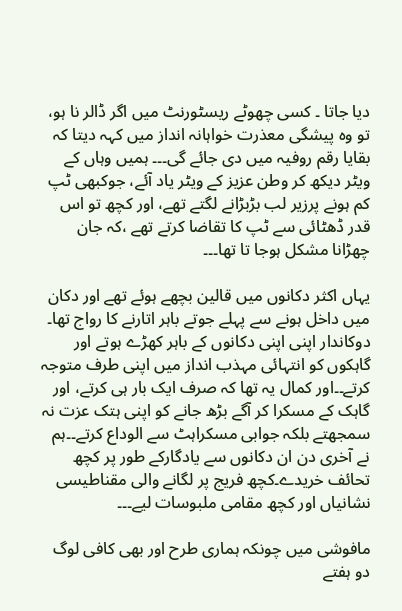دیا جاتا ۔ کسی چھوٹے ریسٹورنٹ میں اگر ڈالر نا ہو، تو وہ پیشگی معذرت خواہانہ انداز میں کہہ دیتا کہ بقایا رقم روفیہ میں دی جائے گی۔۔۔ ہمیں وہاں کے ویٹر دیکھ کر وطن عزیز کے ویٹر یاد آئے، جوکبھی ٹپ کم ہونے پرزیر لب بڑبڑانے لگتے تھے، اور کچھ تو اس قدر ڈھٹائی سے ٹپ کا تقاضا کرتے تھے ،کہ جان چھڑانا مشکل ہوجا تا تھا۔۔۔

یہاں اکثر دکانوں میں قالین بچھے ہوئے تھے اور دکان میں داخل ہونے سے پہلے جوتے باہر اتارنے کا رواج تھا۔ دوکاندار اپنی اپنی دکانوں کے باہر کھڑے ہوتے اور گاہکوں کو انتہائی مہذب انداز میں اپنی طرف متوجہ کرتے۔۔اور کمال یہ تھا کہ صرف ایک بار ہی کرتے، اور گاہک کے مسکرا کر آگے بڑھ جانے کو اپنی ہتک عزت نہ سمجھتے بلکہ جوابی مسکراہٹ سے الوداع کرتے۔۔ہم نے آخری دن ان دکانوں سے یادگارکے طور پر کچھ تحائف خریدے۔کچھ فریج پر لگانے والی مقناطیسی نشانیاں اور کچھ مقامی ملبوسات لیے۔۔۔

مافوشی میں چونکہ ہماری طرح اور بھی کافی لوگ دو ہفتے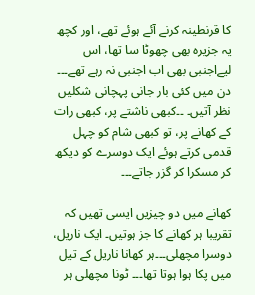کا قرنطینہ کرنے آئے ہوئے تھے، اور کچھ یہ جزیرہ بھی چھوٹا سا تھا، اس لیےاجنبی بھی اب اجنبی نہ رہے تھے۔۔۔ دن میں کئی بار جانی پہچانی شکلیں نظر آتیں۔ ۔۔کبھی ناشتے پر، کبھی رات کے کھانے پر، تو کبھی شام کو چہل قدمی کرتے ہوئے ایک دوسرے کو دیکھ کر مسکرا کر گزر جاتے۔۔۔

کھانے میں دو چیزیں ایسی تھیں کہ تقریبا ہر کھانے کا جز ہوتیں۔ ایک ناریل، دوسرا مچھلی۔۔۔ہر کھانا ناریل کے تیل میں پکا ہوا ہوتا تھا۔۔۔ ٹونا مچھلی ہر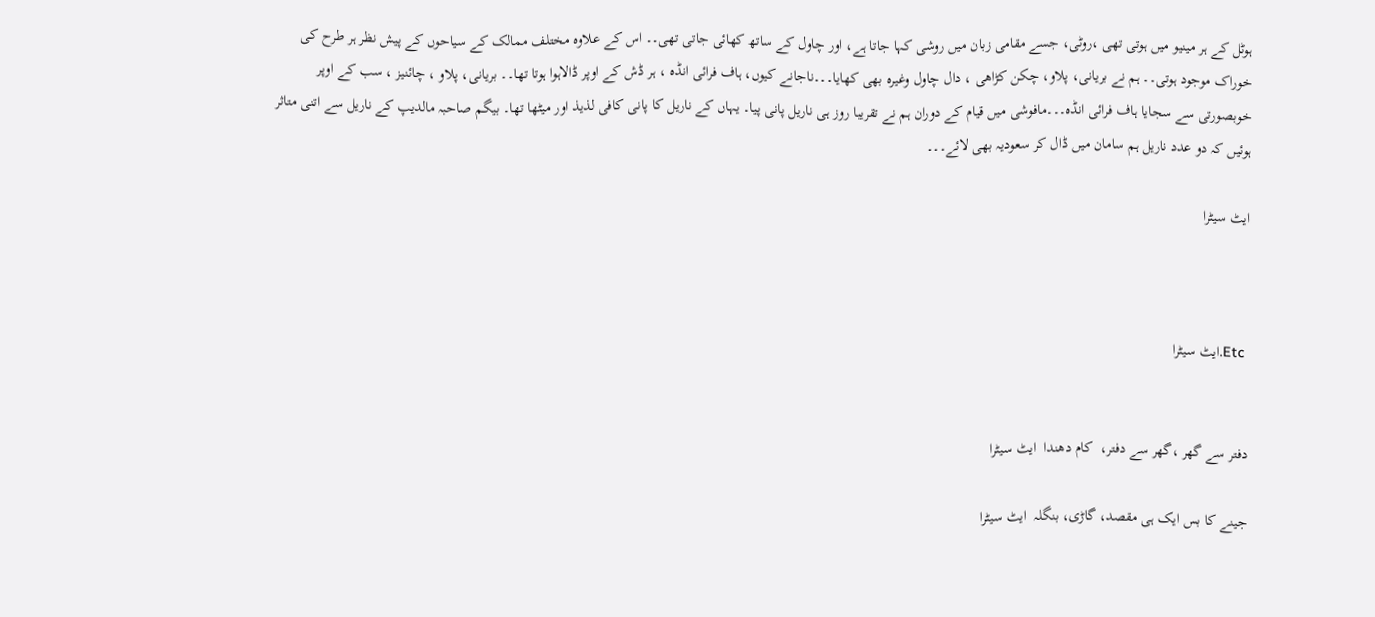ہوٹل کے ہر مینیو میں ہوتی تھی ،روٹی، جسے مقامی زبان میں روشی کہا جاتا ہے، اور چاول کے ساتھ کھائی جاتی تھی۔۔ اس کے علاوہ مختلف ممالک کے سیاحوں کے پیش نظر ہر طرح کی خوراک موجود ہوتی۔۔ ہم نے بریانی، پلاو، چکن کڑاھی ، دال چاول وغیرہ بھی کھایا۔۔۔ناجانے کیوں، ہاف فرائی انڈہ ، ہر ڈش کے اوپر ڈالاہوا ہوتا تھا۔۔ بریانی، پلاو ، چائنیز ، سب کے اوپر خوبصورتی سے سجایا ہاف فرائی انڈہ۔۔۔مافوشی میں قیام کے دوران ہم نے تقریبا روز ہی ناریل پانی پیا۔ یہاں کے ناریل کا پانی کافی لذیذ اور میٹھا تھا۔ بیگم صاحبہ مالدیپ کے ناریل سے اتنی متاثر ہوئیں کہ دو عدد ناریل ہم سامان میں ڈال کر سعودیہ بھی لائے۔۔۔

ایٹ سیٹرا



 Etc.ایٹ سیٹرا


دفتر سے گھر ،گھر سے دفتر،  کام دھندا  ایٹ سیٹرا

جینے کا بس ایک ہی مقصد، گاڑی، بنگلہ  ایٹ سیٹرا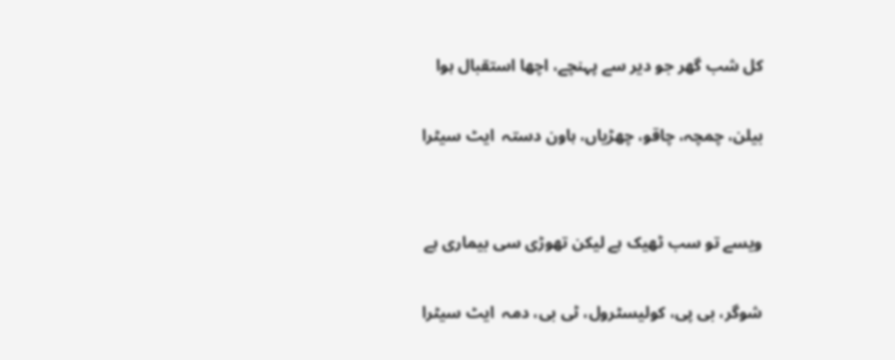کل شب گھر جو دیر سے پہنچے، اچھا استقبال ہوا

بیلن، چمچہ، چاقو، چھڑیاں، ہاون دستہ  ایٹ سیٹرا


ویسے تو سب ٹھیک ہے لیکن تھوڑی سی بیماری ہے

شوگر، بی پی، کولیسٹرول، ٹی بی، دمہ  ایٹ سیٹرا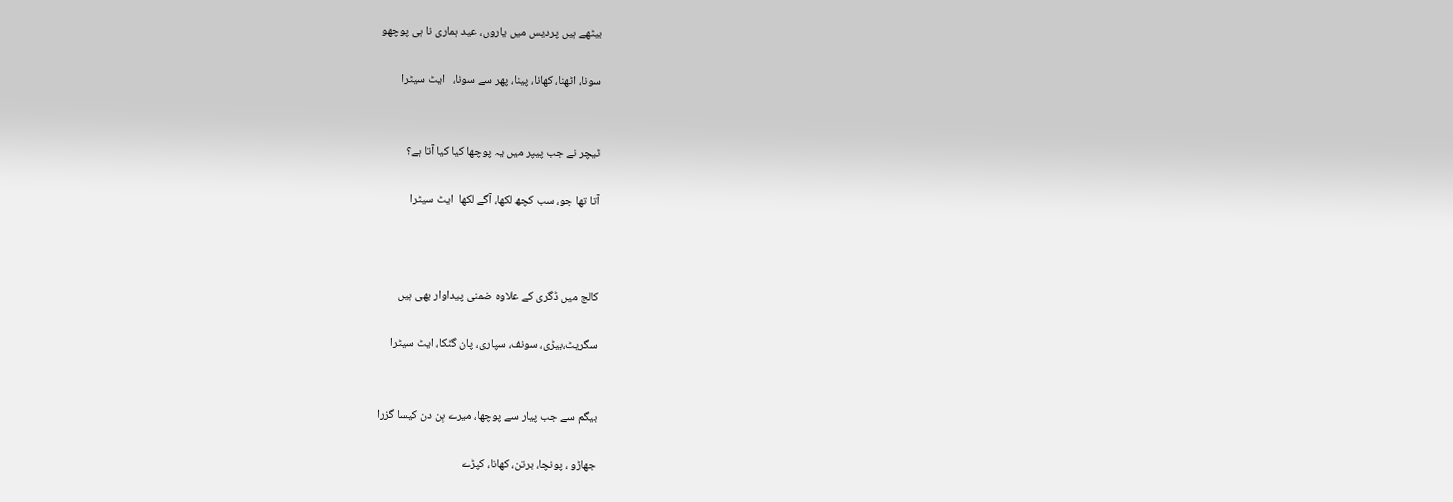بیٹھے ہیں پردیس میں یاروں، عید ہماری نا ہی پوچھو

سونا، اٹھنا، کھانا، پینا، پھر سے سونا،   ایٹ سیٹرا


ٹیچر نے جب پیپر میں یہ پوچھا کیا کیا آتا ہے؟

آتا تھا جو، سب کچھ لکھا، آگے لکھا  ایٹ سیٹرا



کالج میں ڈگری کے علاوہ ضمنی پیداوار بھی ہیں

سگریٹ،بیڑی، سونف، سپاری، پان گٹکا، ایٹ سیٹرا


بیگم سے جب پیار سے پوچھا، میرے بِن دن کیسا گزرا

جھاڑو ، پونچا، برتن، کھانا، کپڑے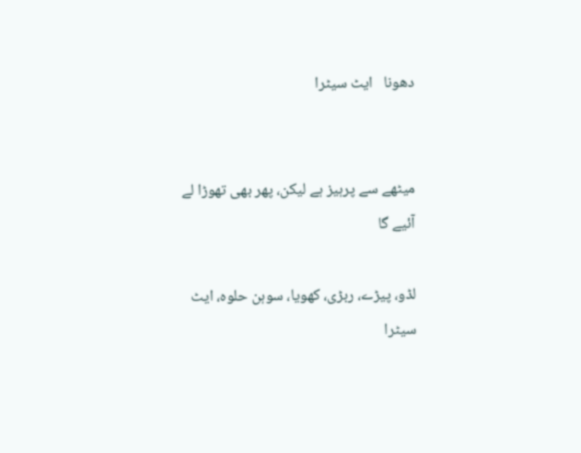دھونا   ایٹ سیٹرا


میٹھے سے پرہیز ہے لیکن، پھر بھی تھوڑا لے آئیے گا

لڈو، پیڑے، ربڑی، کھویا، سوہن حلوہ، ایٹ سیٹرا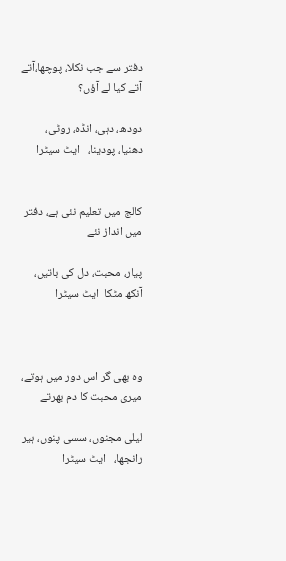دفتر سے جب نکلا، پوچھا،آتے آتے کیا لے آؤں؟

دودھ، دہی، انڈہ، روٹی، دھنیا، پودینا،   ایٹ سیٹرا


کالج میں تعلیم نئی ہے، دفتر میں انداز نئے

پیار، محبت، دل کی باتیں، آنکھ مٹکا  ایٹ سیٹرا



وہ بھی گر اس دور میں ہوتے، میری محبت کا دم بھرتے

لیلی مجنوں، سسی پنوں، ہیر رانجھا،   ایٹ سیٹرا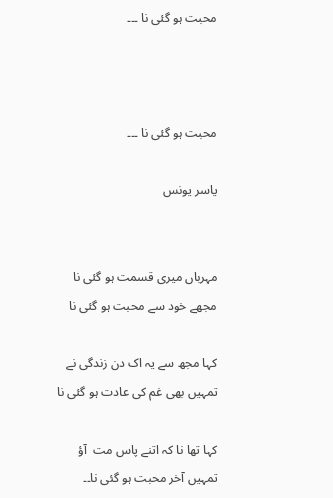محبت ہو گئی نا ۔۔۔



محبت ہو گئی نا ۔۔۔

یاسر یونس


مہرباں میری قسمت ہو گئی نا
مجھے خود سے محبت ہو گئی نا

کہا مجھ سے یہ اک دن زندگی نے
تمہیں بھی غم کی عادت ہو گئی نا

کہا تھا نا کہ اتنے پاس مت  آؤ
تمہیں آخر محبت ہو گئی نا۔۔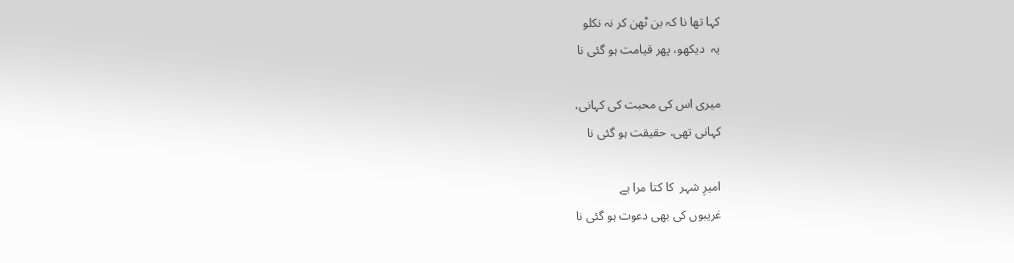کہا تھا نا کہ بن ٹھن کر نہ نکلو
یہ  دیکھو، پھر قیامت ہو گئی نا

میری اس کی محبت کی کہانی،
کہانی تھی، حقیقت ہو گئی نا

امیرِ شہر  کا کتا مرا ہے
غریبوں کی بھی دعوت ہو گئی نا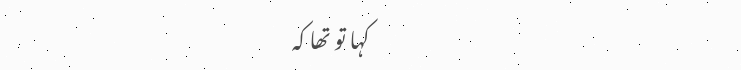کہا تو تھا کہ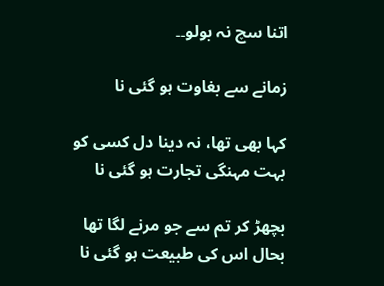اتنا سچ نہ بولو۔۔

زمانے سے بغاوت ہو گئی نا

کہا بھی تھا، نہ دینا دل کسی کو
بہت مہنگی تجارت ہو گئی نا

بچھڑ کر تم سے جو مرنے لگا تھا
بحال اس کی طبیعت ہو گئی نا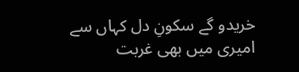خریدو گے سکونِ دل کہاں سے
امیری میں بھی غربت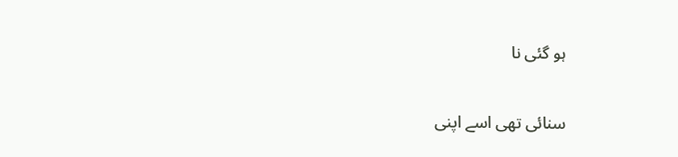ہو گئی نا

سنائی تھی اسے اپنی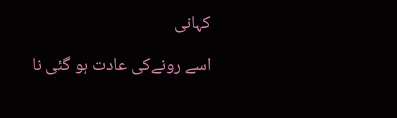کہانی

اسے رونےکی عادت ہو گئی نا